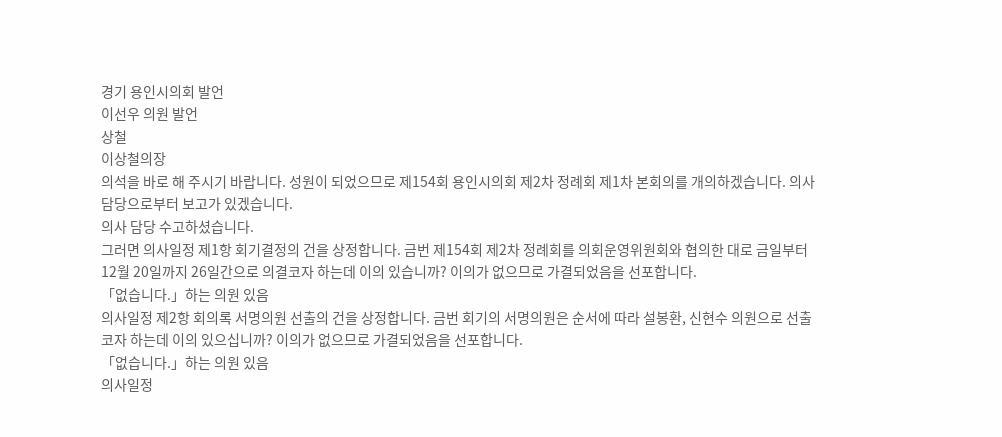경기 용인시의회 발언
이선우 의원 발언
상철
이상철의장
의석을 바로 해 주시기 바랍니다. 성원이 되었으므로 제154회 용인시의회 제2차 정례회 제1차 본회의를 개의하겠습니다. 의사담당으로부터 보고가 있겠습니다.
의사 담당 수고하셨습니다.
그러면 의사일정 제1항 회기결정의 건을 상정합니다. 금번 제154회 제2차 정례회를 의회운영위원회와 협의한 대로 금일부터 12월 20일까지 26일간으로 의결코자 하는데 이의 있습니까? 이의가 없으므로 가결되었음을 선포합니다.
「없습니다.」하는 의원 있음
의사일정 제2항 회의록 서명의원 선출의 건을 상정합니다. 금번 회기의 서명의원은 순서에 따라 설봉환, 신현수 의원으로 선출코자 하는데 이의 있으십니까? 이의가 없으므로 가결되었음을 선포합니다.
「없습니다.」하는 의원 있음
의사일정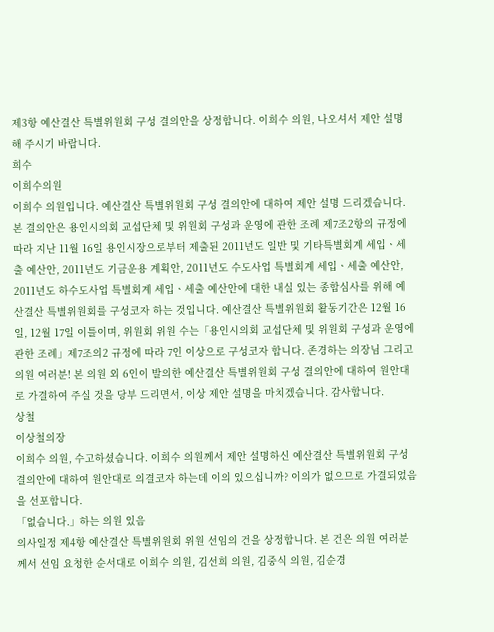제3항 예산결산 특별위원회 구성 결의안을 상정합니다. 이희수 의원, 나오셔서 제안 설명 해 주시기 바랍니다.
희수
이희수의원
이희수 의원입니다. 예산결산 특별위원회 구성 결의안에 대하여 제안 설명 드리겠습니다. 본 결의안은 용인시의회 교섭단체 및 위원회 구성과 운영에 관한 조례 제7조2항의 규정에 따라 지난 11월 16일 용인시장으로부터 제출된 2011년도 일반 및 기타특별회계 세입ㆍ세출 예산안, 2011년도 기금운용 계획안, 2011년도 수도사업 특별회계 세입ㆍ세출 예산안, 2011년도 하수도사업 특별회계 세입ㆍ세출 예산안에 대한 내실 있는 종합심사를 위해 예산결산 특별위원회를 구성코자 하는 것입니다. 예산결산 특별위원회 활동기간은 12월 16일, 12월 17일 이틀이며, 위원회 위원 수는「용인시의회 교섭단체 및 위원회 구성과 운영에 관한 조례」제7조의2 규정에 따라 7인 이상으로 구성코자 합니다. 존경하는 의장님 그리고 의원 여러분! 본 의원 외 6인이 발의한 예산결산 특별위원회 구성 결의안에 대하여 원안대로 가결하여 주실 것을 당부 드리면서, 이상 제안 설명을 마치겠습니다. 감사합니다.
상철
이상철의장
이희수 의원, 수고하셨습니다. 이희수 의원께서 제안 설명하신 예산결산 특별위원회 구성결의안에 대하여 원안대로 의결코자 하는데 이의 있으십니까? 이의가 없으므로 가결되었음을 선포합니다.
「없습니다.」하는 의원 있음
의사일정 제4항 예산결산 특별위원회 위원 선임의 건을 상정합니다. 본 건은 의원 여러분께서 선임 요청한 순서대로 이희수 의원, 김선희 의원, 김중식 의원, 김순경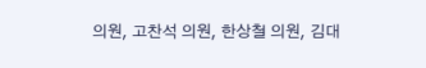의원, 고찬석 의원, 한상철 의원, 김대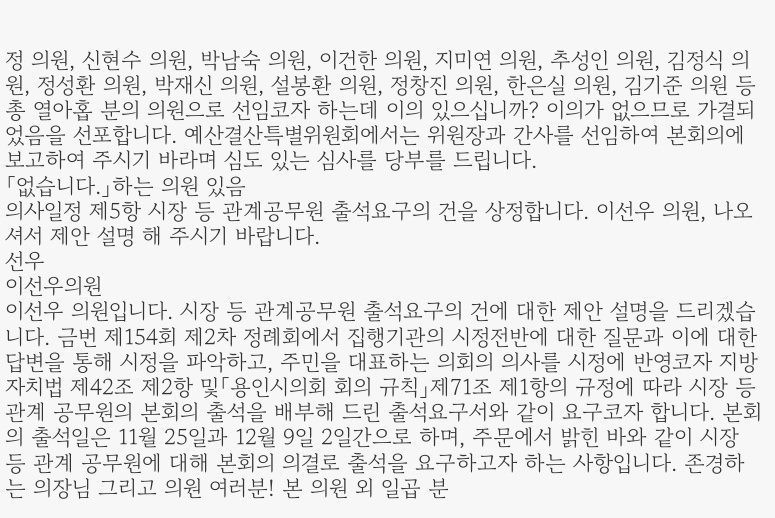정 의원, 신현수 의원, 박남숙 의원, 이건한 의원, 지미연 의원, 추성인 의원, 김정식 의원, 정성환 의원, 박재신 의원, 설봉환 의원, 정창진 의원, 한은실 의원, 김기준 의원 등 총 열아홉 분의 의원으로 선임코자 하는데 이의 있으십니까? 이의가 없으므로 가결되었음을 선포합니다. 예산결산특별위원회에서는 위원장과 간사를 선임하여 본회의에 보고하여 주시기 바라며 심도 있는 심사를 당부를 드립니다.
「없습니다.」하는 의원 있음
의사일정 제5항 시장 등 관계공무원 출석요구의 건을 상정합니다. 이선우 의원, 나오셔서 제안 설명 해 주시기 바랍니다.
선우
이선우의원
이선우 의원입니다. 시장 등 관계공무원 출석요구의 건에 대한 제안 설명을 드리겠습니다. 금번 제154회 제2차 정례회에서 집행기관의 시정전반에 대한 질문과 이에 대한 답변을 통해 시정을 파악하고, 주민을 대표하는 의회의 의사를 시정에 반영코자 지방자치법 제42조 제2항 및「용인시의회 회의 규칙」제71조 제1항의 규정에 따라 시장 등 관계 공무원의 본회의 출석을 배부해 드린 출석요구서와 같이 요구코자 합니다. 본회의 출석일은 11월 25일과 12월 9일 2일간으로 하며, 주문에서 밝힌 바와 같이 시장 등 관계 공무원에 대해 본회의 의결로 출석을 요구하고자 하는 사항입니다. 존경하는 의장님 그리고 의원 여러분! 본 의원 외 일곱 분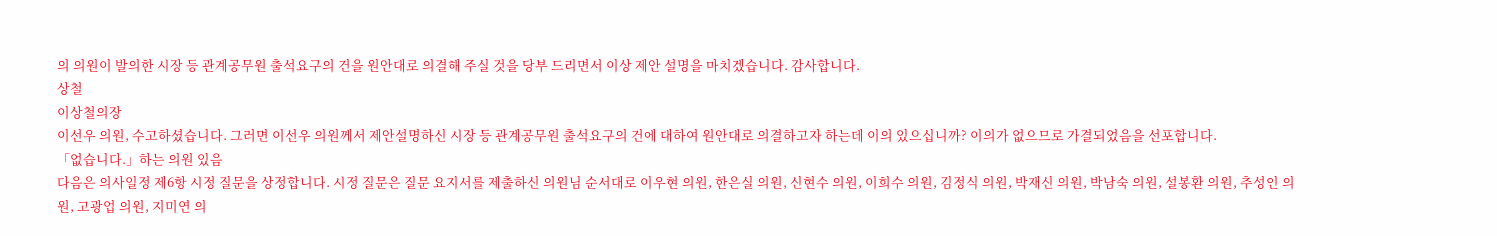의 의원이 발의한 시장 등 관계공무원 출석요구의 건을 원안대로 의결해 주실 것을 당부 드리면서 이상 제안 설명을 마치겠습니다. 감사합니다.
상철
이상철의장
이선우 의원, 수고하셨습니다. 그러면 이선우 의원께서 제안설명하신 시장 등 관계공무원 출석요구의 건에 대하여 원안대로 의결하고자 하는데 이의 있으십니까? 이의가 없으므로 가결되었음을 선포합니다.
「없습니다.」하는 의원 있음
다음은 의사일정 제6항 시정 질문을 상정합니다. 시정 질문은 질문 요지서를 제출하신 의원님 순서대로 이우현 의원, 한은실 의원, 신현수 의원, 이희수 의원, 김정식 의원, 박재신 의원, 박남숙 의원, 설봉환 의원, 추성인 의원, 고광업 의원, 지미연 의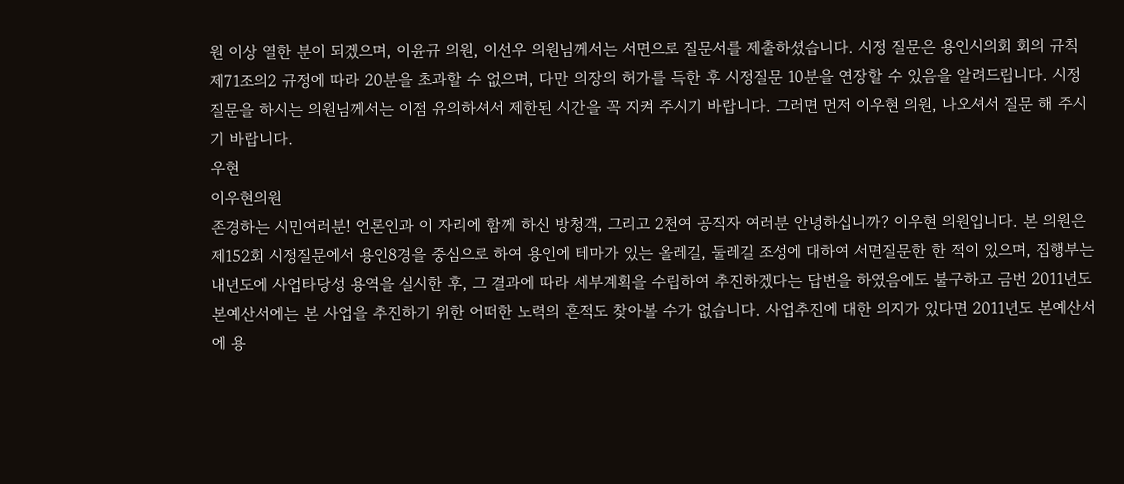원 이상 열한 분이 되겠으며, 이윤규 의원, 이선우 의원님께서는 서면으로 질문서를 제출하셨습니다. 시정 질문은 용인시의회 회의 규칙 제71조의2 규정에 따라 20분을 초과할 수 없으며, 다만 의장의 허가를 득한 후 시정질문 10분을 연장할 수 있음을 알려드립니다. 시정 질문을 하시는 의원님께서는 이점 유의하셔서 제한된 시간을 꼭 지켜 주시기 바랍니다. 그러면 먼저 이우현 의원, 나오셔서 질문 해 주시기 바랍니다.
우현
이우현의원
존경하는 시민여러분! 언론인과 이 자리에 함께 하신 방청객, 그리고 2천여 공직자 여러분 안녕하십니까? 이우현 의원입니다. 본 의원은 제152회 시정질문에서 용인8경을 중심으로 하여 용인에 테마가 있는 올레길, 둘레길 조성에 대하여 서면질문한 한 적이 있으며, 집행부는 내년도에 사업타당성 용역을 실시한 후, 그 결과에 따라 세부계획을 수립하여 추진하겠다는 답변을 하였음에도 불구하고 금번 2011년도 본예산서에는 본 사업을 추진하기 위한 어떠한 노력의 흔적도 찾아볼 수가 없습니다. 사업추진에 대한 의지가 있다면 2011년도 본예산서에 용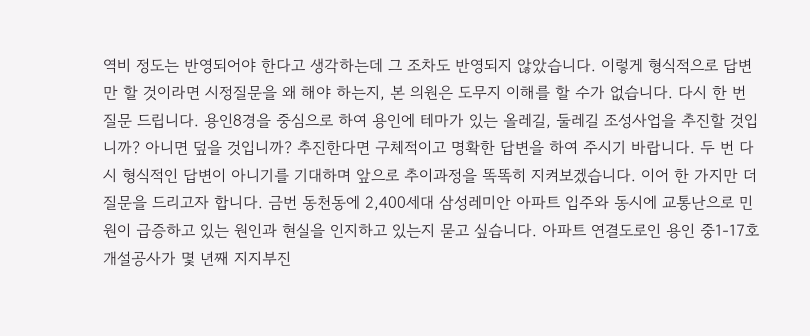역비 정도는 반영되어야 한다고 생각하는데 그 조차도 반영되지 않았습니다. 이렇게 형식적으로 답변만 할 것이라면 시정질문을 왜 해야 하는지, 본 의원은 도무지 이해를 할 수가 없습니다. 다시 한 번 질문 드립니다. 용인8경을 중심으로 하여 용인에 테마가 있는 올레길, 둘레길 조성사업을 추진할 것입니까? 아니면 덮을 것입니까? 추진한다면 구체적이고 명확한 답변을 하여 주시기 바랍니다. 두 번 다시 형식적인 답변이 아니기를 기대하며 앞으로 추이과정을 똑똑히 지켜보겠습니다. 이어 한 가지만 더 질문을 드리고자 합니다. 금번 동천동에 2,400세대 삼성레미안 아파트 입주와 동시에 교통난으로 민원이 급증하고 있는 원인과 현실을 인지하고 있는지 묻고 싶습니다. 아파트 연결도로인 용인 중1-17호 개설공사가 몇 년째 지지부진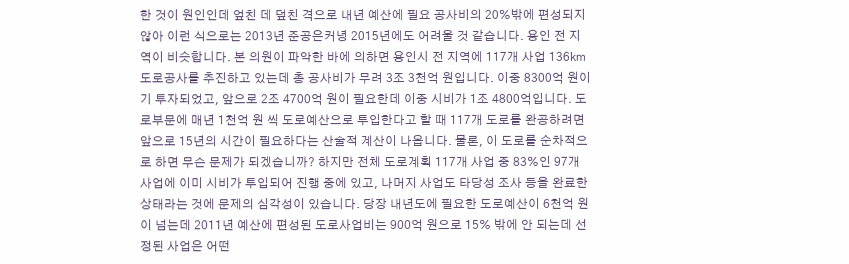한 것이 원인인데 엎친 데 덮친 격으로 내년 예산에 필요 공사비의 20%밖에 편성되지 않아 이런 식으로는 2013년 준공은커녕 2015년에도 어려울 것 같습니다. 용인 전 지역이 비슷합니다. 본 의원이 파악한 바에 의하면 용인시 전 지역에 117개 사업 136㎞ 도로공사를 추진하고 있는데 총 공사비가 무려 3조 3천억 원입니다. 이중 8300억 원이 기 투자되었고, 앞으로 2조 4700억 원이 필요한데 이중 시비가 1조 4800억입니다. 도로부문에 매년 1천억 원 씩 도로예산으로 투입한다고 할 때 117개 도로를 완공하려면 앞으로 15년의 시간이 필요하다는 산술적 계산이 나옵니다. 물론, 이 도로를 순차적으로 하면 무슨 문제가 되겠습니까? 하지만 전체 도로계획 117개 사업 중 83%인 97개 사업에 이미 시비가 투입되어 진행 중에 있고, 나머지 사업도 타당성 조사 등을 완료한 상태라는 것에 문제의 심각성이 있습니다. 당장 내년도에 필요한 도로예산이 6천억 원이 넘는데 2011년 예산에 편성된 도로사업비는 900억 원으로 15% 밖에 안 되는데 선정된 사업은 어떤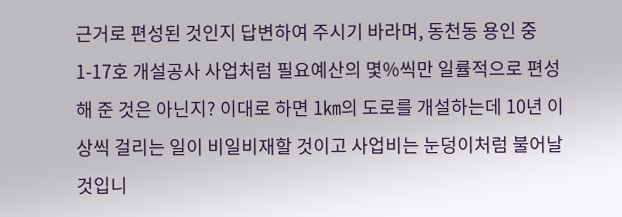근거로 편성된 것인지 답변하여 주시기 바라며, 동천동 용인 중1-17호 개설공사 사업처럼 필요예산의 몇%씩만 일률적으로 편성해 준 것은 아닌지? 이대로 하면 1㎞의 도로를 개설하는데 10년 이상씩 걸리는 일이 비일비재할 것이고 사업비는 눈덩이처럼 불어날 것입니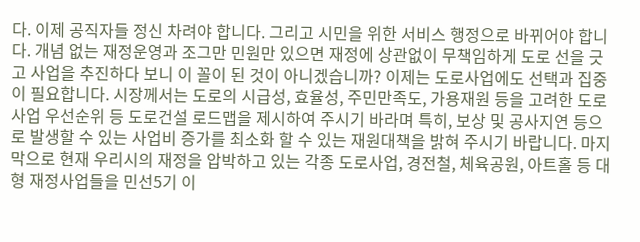다. 이제 공직자들 정신 차려야 합니다. 그리고 시민을 위한 서비스 행정으로 바뀌어야 합니다. 개념 없는 재정운영과 조그만 민원만 있으면 재정에 상관없이 무책임하게 도로 선을 긋고 사업을 추진하다 보니 이 꼴이 된 것이 아니겠습니까? 이제는 도로사업에도 선택과 집중이 필요합니다. 시장께서는 도로의 시급성, 효율성, 주민만족도, 가용재원 등을 고려한 도로사업 우선순위 등 도로건설 로드맵을 제시하여 주시기 바라며 특히, 보상 및 공사지연 등으로 발생할 수 있는 사업비 증가를 최소화 할 수 있는 재원대책을 밝혀 주시기 바랍니다. 마지막으로 현재 우리시의 재정을 압박하고 있는 각종 도로사업, 경전철, 체육공원, 아트홀 등 대형 재정사업들을 민선5기 이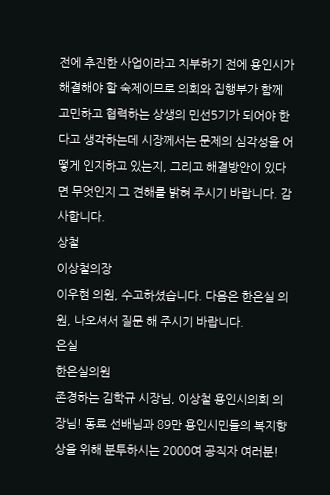전에 추진한 사업이라고 치부하기 전에 용인시가 해결해야 할 숙제이므로 의회와 집행부가 함께 고민하고 협력하는 상생의 민선5기가 되어야 한다고 생각하는데 시장께서는 문제의 심각성을 어떻게 인지하고 있는지, 그리고 해결방안이 있다면 무엇인지 그 견해를 밝혀 주시기 바랍니다. 감사합니다.
상철
이상철의장
이우현 의원, 수고하셨습니다. 다음은 한은실 의원, 나오셔서 질문 해 주시기 바랍니다.
은실
한은실의원
존경하는 김학규 시장님, 이상철 용인시의회 의장님! 동료 선배님과 89만 용인시민들의 복지향상을 위해 분투하시는 2000여 공직자 여러분!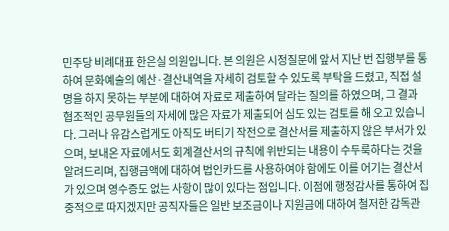민주당 비례대표 한은실 의원입니다. 본 의원은 시정질문에 앞서 지난 번 집행부를 통하여 문화예술의 예산·결산내역을 자세히 검토할 수 있도록 부탁을 드렸고, 직접 설명을 하지 못하는 부분에 대하여 자료로 제출하여 달라는 질의를 하였으며, 그 결과 협조적인 공무원들의 자세에 많은 자료가 제출되어 심도 있는 검토를 해 오고 있습니다. 그러나 유감스럽게도 아직도 버티기 작전으로 결산서를 제출하지 않은 부서가 있으며, 보내온 자료에서도 회계결산서의 규칙에 위반되는 내용이 수두룩하다는 것을 알려드리며, 집행금액에 대하여 법인카드를 사용하여야 함에도 이를 어기는 결산서가 있으며 영수증도 없는 사항이 많이 있다는 점입니다. 이점에 행정감사를 통하여 집중적으로 따지겠지만 공직자들은 일반 보조금이나 지원금에 대하여 철저한 감독관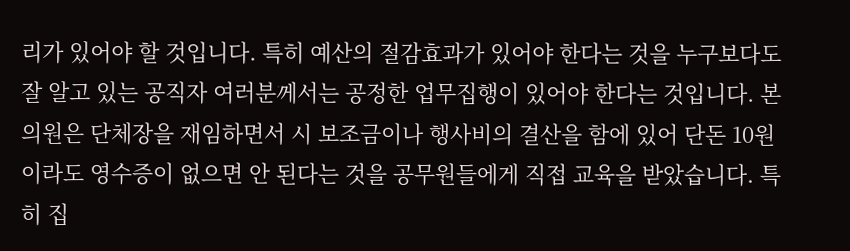리가 있어야 할 것입니다. 특히 예산의 절감효과가 있어야 한다는 것을 누구보다도 잘 알고 있는 공직자 여러분께서는 공정한 업무집행이 있어야 한다는 것입니다. 본 의원은 단체장을 재임하면서 시 보조금이나 행사비의 결산을 함에 있어 단돈 10원이라도 영수증이 없으면 안 된다는 것을 공무원들에게 직접 교육을 받았습니다. 특히 집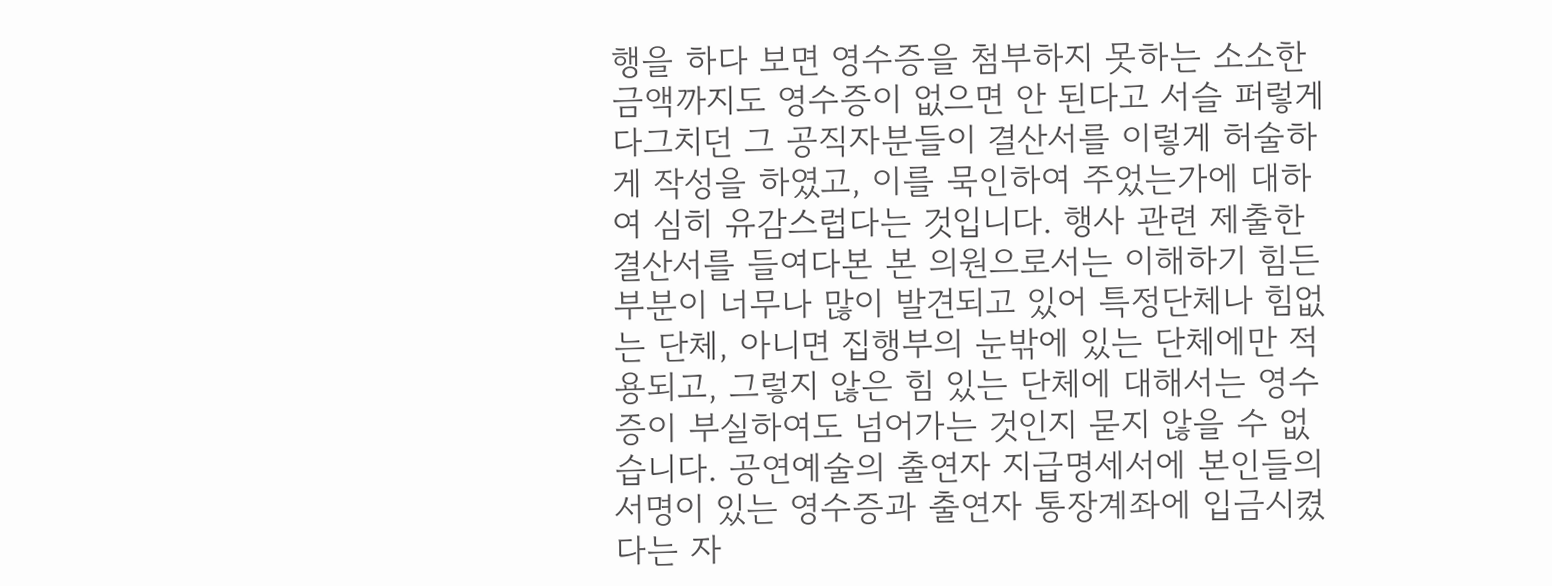행을 하다 보면 영수증을 첨부하지 못하는 소소한 금액까지도 영수증이 없으면 안 된다고 서슬 퍼렇게 다그치던 그 공직자분들이 결산서를 이렇게 허술하게 작성을 하였고, 이를 묵인하여 주었는가에 대하여 심히 유감스럽다는 것입니다. 행사 관련 제출한 결산서를 들여다본 본 의원으로서는 이해하기 힘든 부분이 너무나 많이 발견되고 있어 특정단체나 힘없는 단체, 아니면 집행부의 눈밖에 있는 단체에만 적용되고, 그렇지 않은 힘 있는 단체에 대해서는 영수증이 부실하여도 넘어가는 것인지 묻지 않을 수 없습니다. 공연예술의 출연자 지급명세서에 본인들의 서명이 있는 영수증과 출연자 통장계좌에 입금시켰다는 자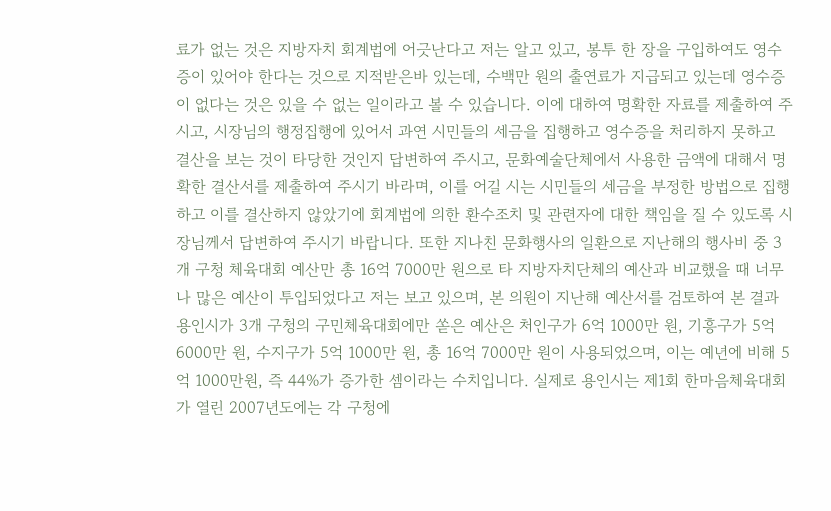료가 없는 것은 지방자치 회계법에 어긋난다고 저는 알고 있고, 봉투 한 장을 구입하여도 영수증이 있어야 한다는 것으로 지적받은바 있는데, 수백만 원의 출연료가 지급되고 있는데 영수증이 없다는 것은 있을 수 없는 일이라고 볼 수 있습니다. 이에 대하여 명확한 자료를 제출하여 주시고, 시장님의 행정집행에 있어서 과연 시민들의 세금을 집행하고 영수증을 처리하지 못하고 결산을 보는 것이 타당한 것인지 답변하여 주시고, 문화예술단체에서 사용한 금액에 대해서 명확한 결산서를 제출하여 주시기 바라며, 이를 어길 시는 시민들의 세금을 부정한 방법으로 집행하고 이를 결산하지 않았기에 회계법에 의한 환수조치 및 관련자에 대한 책임을 질 수 있도록 시장님께서 답변하여 주시기 바랍니다. 또한 지나친 문화행사의 일환으로 지난해의 행사비 중 3개 구청 체육대회 예산만 총 16억 7000만 원으로 타 지방자치단체의 예산과 비교했을 때 너무나 많은 예산이 투입되었다고 저는 보고 있으며, 본 의원이 지난해 예산서를 검토하여 본 결과 용인시가 3개 구청의 구민체육대회에만 쏟은 예산은 처인구가 6억 1000만 원, 기흥구가 5억 6000만 원, 수지구가 5억 1000만 원, 총 16억 7000만 원이 사용되었으며, 이는 예년에 비해 5억 1000만원, 즉 44%가 증가한 셈이라는 수치입니다. 실제로 용인시는 제1회 한마음체육대회가 열린 2007년도에는 각 구청에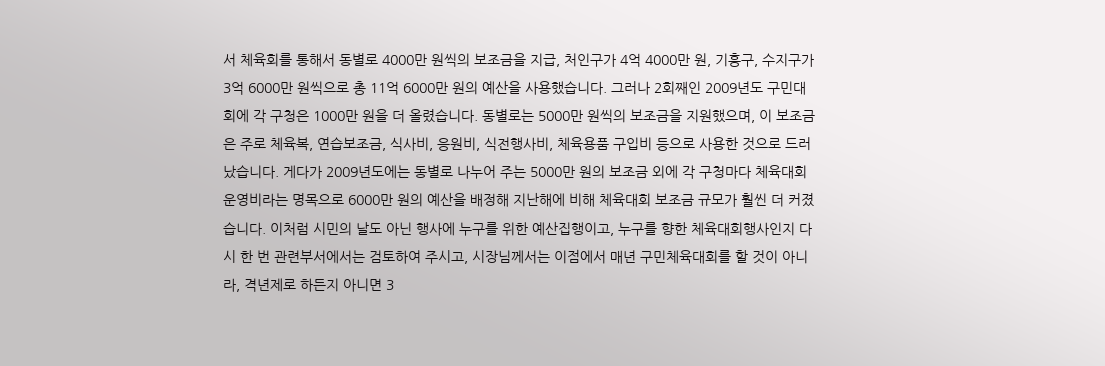서 체육회를 통해서 동별로 4000만 원씩의 보조금을 지급, 처인구가 4억 4000만 원, 기흥구, 수지구가 3억 6000만 원씩으로 총 11억 6000만 원의 예산을 사용했습니다. 그러나 2회째인 2009년도 구민대회에 각 구청은 1000만 원을 더 올렸습니다. 동별로는 5000만 원씩의 보조금을 지원했으며, 이 보조금은 주로 체육복, 연습보조금, 식사비, 응원비, 식전행사비, 체육용품 구입비 등으로 사용한 것으로 드러났습니다. 게다가 2009년도에는 동별로 나누어 주는 5000만 원의 보조금 외에 각 구청마다 체육대회 운영비라는 명목으로 6000만 원의 예산을 배정해 지난해에 비해 체육대회 보조금 규모가 훨씬 더 커졌습니다. 이처럼 시민의 날도 아닌 행사에 누구를 위한 예산집행이고, 누구를 향한 체육대회행사인지 다시 한 번 관련부서에서는 검토하여 주시고, 시장님께서는 이점에서 매년 구민체육대회를 할 것이 아니라, 격년제로 하든지 아니면 3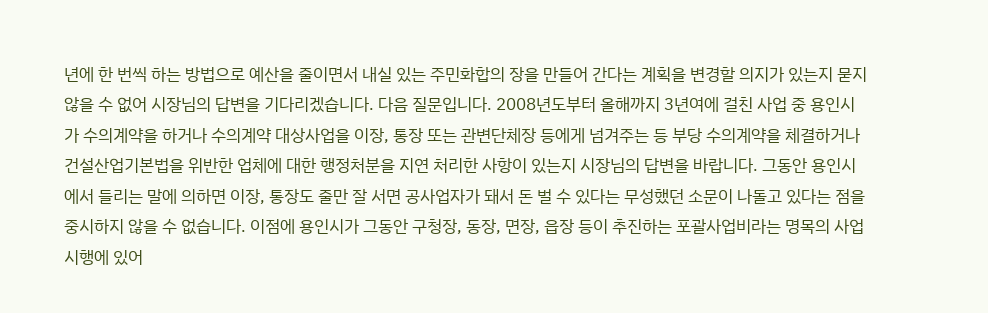년에 한 번씩 하는 방법으로 예산을 줄이면서 내실 있는 주민화합의 장을 만들어 간다는 계획을 변경할 의지가 있는지 묻지 않을 수 없어 시장님의 답변을 기다리겠습니다. 다음 질문입니다. 2008년도부터 올해까지 3년여에 걸친 사업 중 용인시가 수의계약을 하거나 수의계약 대상사업을 이장, 통장 또는 관변단체장 등에게 넘겨주는 등 부당 수의계약을 체결하거나 건설산업기본법을 위반한 업체에 대한 행정처분을 지연 처리한 사항이 있는지 시장님의 답변을 바랍니다. 그동안 용인시에서 들리는 말에 의하면 이장, 통장도 줄만 잘 서면 공사업자가 돼서 돈 벌 수 있다는 무성했던 소문이 나돌고 있다는 점을 중시하지 않을 수 없습니다. 이점에 용인시가 그동안 구청장, 동장, 면장, 읍장 등이 추진하는 포괄사업비라는 명목의 사업시행에 있어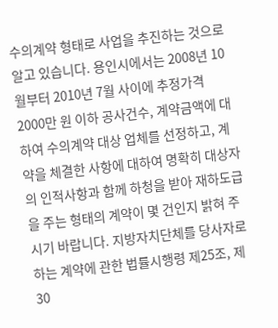수의계약 형태로 사업을 추진하는 것으로 알고 있습니다. 용인시에서는 2008년 10월부터 2010년 7월 사이에 추정가격 2000만 원 이하 공사건수, 계약금액에 대하여 수의계약 대상 업체를 선정하고, 계약을 체결한 사항에 대하여 명확히 대상자의 인적사항과 함께 하청을 받아 재하도급을 주는 형태의 계약이 몇 건인지 밝혀 주시기 바랍니다. 지방자치단체를 당사자로 하는 계약에 관한 법률시행령 제25조, 제30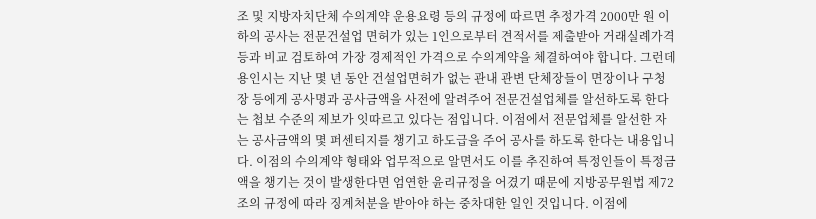조 및 지방자치단체 수의계약 운용요령 등의 규정에 따르면 추정가격 2000만 원 이하의 공사는 전문건설업 면허가 있는 1인으로부터 견적서를 제출받아 거래실례가격 등과 비교 검토하여 가장 경제적인 가격으로 수의계약을 체결하여야 합니다. 그런데 용인시는 지난 몇 년 동안 건설업면허가 없는 관내 관변 단체장들이 면장이나 구청장 등에게 공사명과 공사금액을 사전에 알려주어 전문건설업체를 알선하도록 한다는 첩보 수준의 제보가 잇따르고 있다는 점입니다. 이점에서 전문업체를 알선한 자는 공사금액의 몇 퍼센티지를 챙기고 하도급을 주어 공사를 하도록 한다는 내용입니다. 이점의 수의계약 형태와 업무적으로 알면서도 이를 추진하여 특정인들이 특정금액을 챙기는 것이 발생한다면 엄연한 윤리규정을 어겼기 때문에 지방공무원법 제72조의 규정에 따라 징계처분을 받아야 하는 중차대한 일인 것입니다. 이점에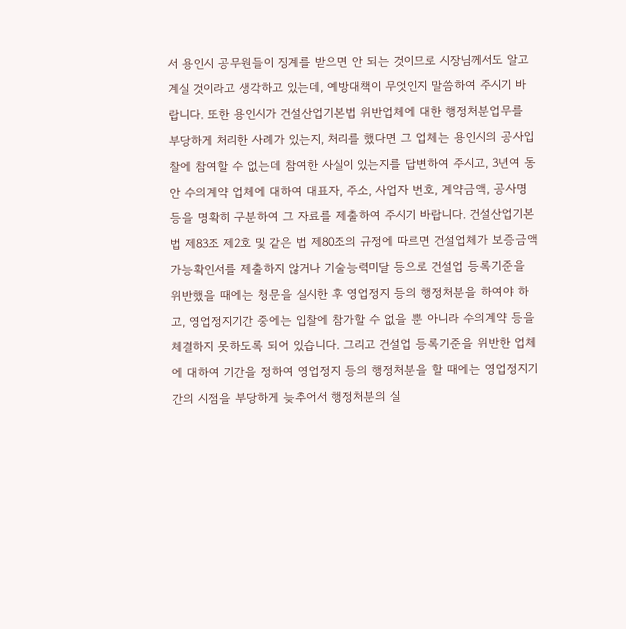서 용인시 공무원들이 징계를 받으면 안 되는 것이므로 시장님께서도 알고 계실 것이라고 생각하고 있는데, 예방대책이 무엇인지 말씀하여 주시기 바랍니다. 또한 용인시가 건설산업기본법 위반업체에 대한 행정처분업무를 부당하게 처리한 사례가 있는지, 처리를 했다면 그 업체는 용인시의 공사입찰에 참여할 수 없는데 참여한 사실이 있는지를 답변하여 주시고, 3년여 동안 수의계약 업체에 대하여 대표자, 주소, 사업자 번호, 계약금액, 공사명 등을 명확히 구분하여 그 자료를 제출하여 주시기 바랍니다. 건설산업기본법 제83조 제2호 및 같은 법 제80조의 규정에 따르면 건설업체가 보증금액가능확인서를 제출하지 않거나 기술능력미달 등으로 건설업 등록기준을 위반했을 때에는 청문을 실시한 후 영업정지 등의 행정처분을 하여야 하고, 영업정지기간 중에는 입찰에 참가할 수 없을 뿐 아니라 수의계약 등을 체결하지 못하도록 되어 있습니다. 그리고 건설업 등록기준을 위반한 업체에 대하여 기간을 정하여 영업정지 등의 행정처분을 할 때에는 영업정지기간의 시점을 부당하게 늦추어서 행정처분의 실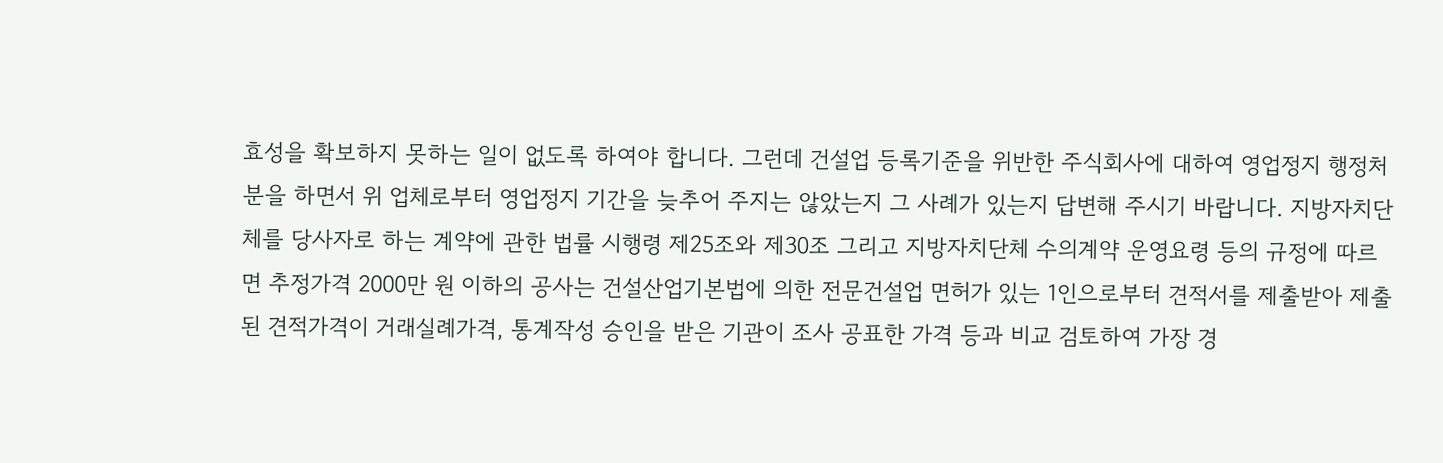효성을 확보하지 못하는 일이 없도록 하여야 합니다. 그런데 건설업 등록기준을 위반한 주식회사에 대하여 영업정지 행정처분을 하면서 위 업체로부터 영업정지 기간을 늦추어 주지는 않았는지 그 사례가 있는지 답변해 주시기 바랍니다. 지방자치단체를 당사자로 하는 계약에 관한 법률 시행령 제25조와 제30조 그리고 지방자치단체 수의계약 운영요령 등의 규정에 따르면 추정가격 2000만 원 이하의 공사는 건설산업기본법에 의한 전문건설업 면허가 있는 1인으로부터 견적서를 제출받아 제출된 견적가격이 거래실례가격, 통계작성 승인을 받은 기관이 조사 공표한 가격 등과 비교 검토하여 가장 경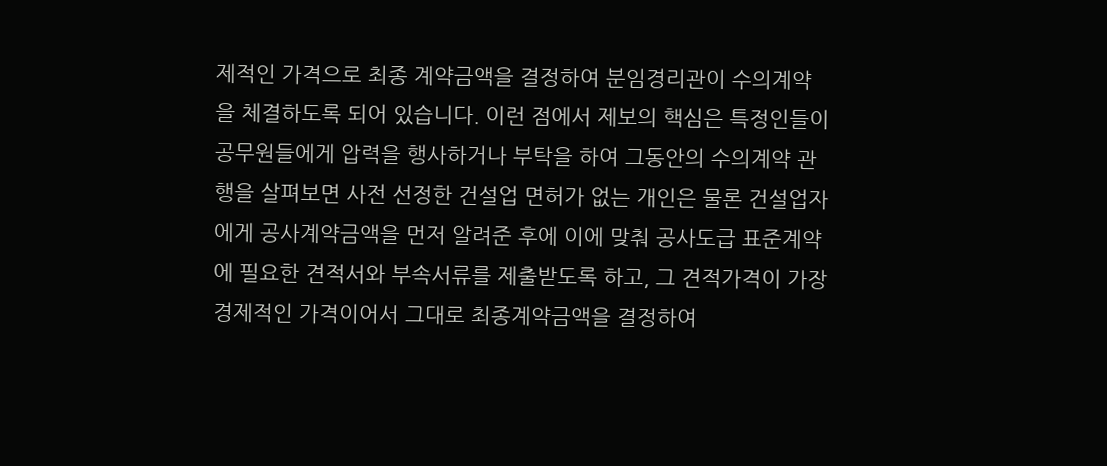제적인 가격으로 최종 계약금액을 결정하여 분임경리관이 수의계약을 체결하도록 되어 있습니다. 이런 점에서 제보의 핵심은 특정인들이 공무원들에게 압력을 행사하거나 부탁을 하여 그동안의 수의계약 관행을 살펴보면 사전 선정한 건설업 면허가 없는 개인은 물론 건설업자에게 공사계약금액을 먼저 알려준 후에 이에 맞춰 공사도급 표준계약에 필요한 견적서와 부속서류를 제출받도록 하고, 그 견적가격이 가장 경제적인 가격이어서 그대로 최종계약금액을 결정하여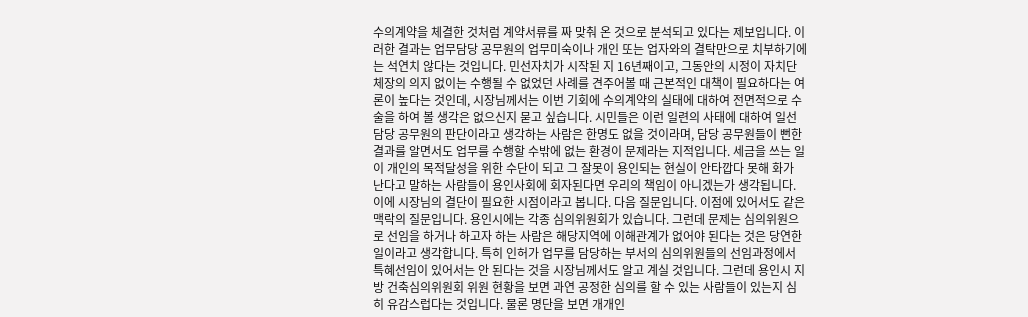수의계약을 체결한 것처럼 계약서류를 짜 맞춰 온 것으로 분석되고 있다는 제보입니다. 이러한 결과는 업무담당 공무원의 업무미숙이나 개인 또는 업자와의 결탁만으로 치부하기에는 석연치 않다는 것입니다. 민선자치가 시작된 지 16년째이고, 그동안의 시정이 자치단체장의 의지 없이는 수행될 수 없었던 사례를 견주어볼 때 근본적인 대책이 필요하다는 여론이 높다는 것인데, 시장님께서는 이번 기회에 수의계약의 실태에 대하여 전면적으로 수술을 하여 볼 생각은 없으신지 묻고 싶습니다. 시민들은 이런 일련의 사태에 대하여 일선 담당 공무원의 판단이라고 생각하는 사람은 한명도 없을 것이라며, 담당 공무원들이 뻔한 결과를 알면서도 업무를 수행할 수밖에 없는 환경이 문제라는 지적입니다. 세금을 쓰는 일이 개인의 목적달성을 위한 수단이 되고 그 잘못이 용인되는 현실이 안타깝다 못해 화가 난다고 말하는 사람들이 용인사회에 회자된다면 우리의 책임이 아니겠는가 생각됩니다. 이에 시장님의 결단이 필요한 시점이라고 봅니다. 다음 질문입니다. 이점에 있어서도 같은 맥락의 질문입니다. 용인시에는 각종 심의위원회가 있습니다. 그런데 문제는 심의위원으로 선임을 하거나 하고자 하는 사람은 해당지역에 이해관계가 없어야 된다는 것은 당연한 일이라고 생각합니다. 특히 인허가 업무를 담당하는 부서의 심의위원들의 선임과정에서 특혜선임이 있어서는 안 된다는 것을 시장님께서도 알고 계실 것입니다. 그런데 용인시 지방 건축심의위원회 위원 현황을 보면 과연 공정한 심의를 할 수 있는 사람들이 있는지 심히 유감스럽다는 것입니다. 물론 명단을 보면 개개인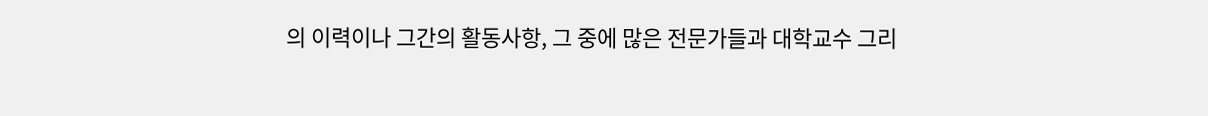의 이력이나 그간의 활동사항, 그 중에 많은 전문가들과 대학교수 그리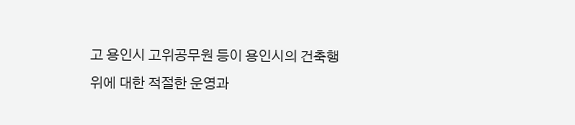고 용인시 고위공무원 등이 용인시의 건축행위에 대한 적절한 운영과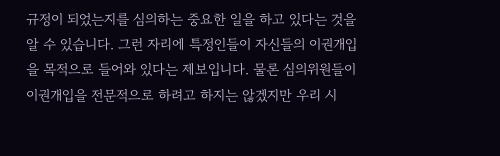규정이 되었는지를 심의하는 중요한 일을 하고 있다는 것을 알 수 있습니다. 그런 자리에 특정인들이 자신들의 이권개입을 목적으로 들어와 있다는 제보입니다. 물론 심의위원들이 이권개입을 전문적으로 하려고 하지는 않겠지만 우리 시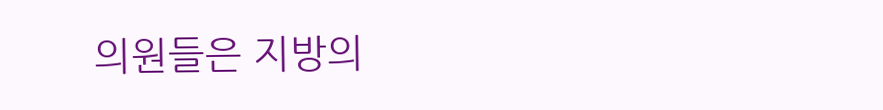의원들은 지방의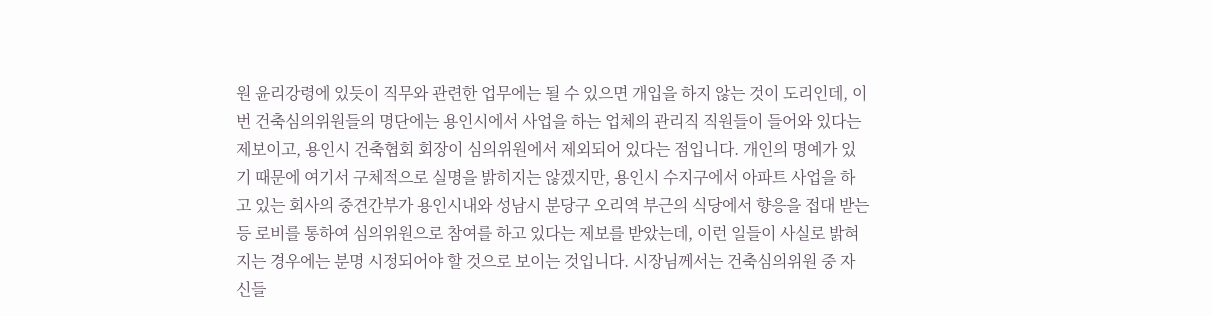원 윤리강령에 있듯이 직무와 관련한 업무에는 될 수 있으면 개입을 하지 않는 것이 도리인데, 이번 건축심의위원들의 명단에는 용인시에서 사업을 하는 업체의 관리직 직원들이 들어와 있다는 제보이고, 용인시 건축협회 회장이 심의위원에서 제외되어 있다는 점입니다. 개인의 명예가 있기 때문에 여기서 구체적으로 실명을 밝히지는 않겠지만, 용인시 수지구에서 아파트 사업을 하고 있는 회사의 중견간부가 용인시내와 성남시 분당구 오리역 부근의 식당에서 향응을 접대 받는 등 로비를 통하여 심의위원으로 참여를 하고 있다는 제보를 받았는데, 이런 일들이 사실로 밝혀지는 경우에는 분명 시정되어야 할 것으로 보이는 것입니다. 시장님께서는 건축심의위원 중 자신들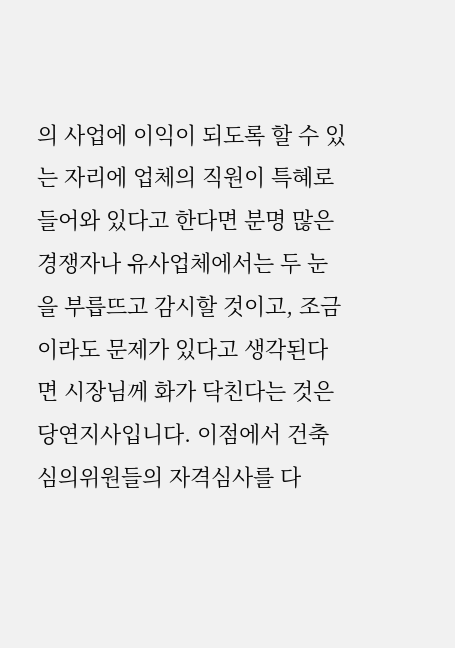의 사업에 이익이 되도록 할 수 있는 자리에 업체의 직원이 특혜로 들어와 있다고 한다면 분명 많은 경쟁자나 유사업체에서는 두 눈을 부릅뜨고 감시할 것이고, 조금이라도 문제가 있다고 생각된다면 시장님께 화가 닥친다는 것은 당연지사입니다. 이점에서 건축심의위원들의 자격심사를 다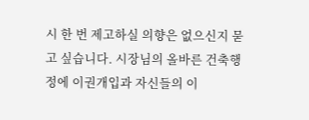시 한 번 제고하실 의향은 없으신지 묻고 싶습니다. 시장님의 올바른 건축행정에 이권개입과 자신들의 이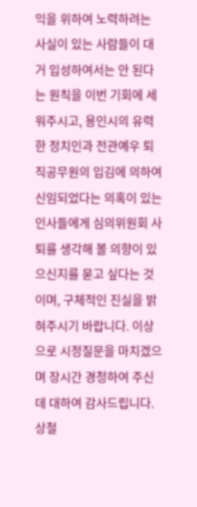익을 위하여 노력하려는 사실이 있는 사람들이 대거 입성하여서는 안 된다는 원칙을 이번 기회에 세워주시고, 용인시의 유력한 정치인과 전관예우 퇴직공무원의 입김에 의하여 신임되었다는 의혹이 있는 인사들에게 심의위원회 사퇴를 생각해 볼 의향이 있으신지를 묻고 싶다는 것이며, 구체적인 진실을 밝혀주시기 바랍니다. 이상으로 시정질문을 마치겠으며 장시간 경청하여 주신 데 대하여 감사드립니다.
상철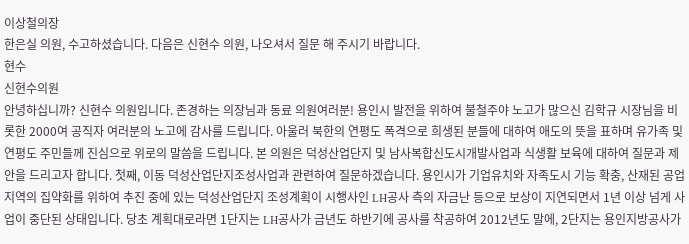이상철의장
한은실 의원, 수고하셨습니다. 다음은 신현수 의원, 나오셔서 질문 해 주시기 바랍니다.
현수
신현수의원
안녕하십니까? 신현수 의원입니다. 존경하는 의장님과 동료 의원여러분! 용인시 발전을 위하여 불철주야 노고가 많으신 김학규 시장님을 비롯한 2000여 공직자 여러분의 노고에 감사를 드립니다. 아울러 북한의 연평도 폭격으로 희생된 분들에 대하여 애도의 뜻을 표하며 유가족 및 연평도 주민들께 진심으로 위로의 말씀을 드립니다. 본 의원은 덕성산업단지 및 남사복합신도시개발사업과 식생활 보육에 대하여 질문과 제안을 드리고자 합니다. 첫째, 이동 덕성산업단지조성사업과 관련하여 질문하겠습니다. 용인시가 기업유치와 자족도시 기능 확충, 산재된 공업지역의 집약화를 위하여 추진 중에 있는 덕성산업단지 조성계획이 시행사인 LH공사 측의 자금난 등으로 보상이 지연되면서 1년 이상 넘게 사업이 중단된 상태입니다. 당초 계획대로라면 1단지는 LH공사가 금년도 하반기에 공사를 착공하여 2012년도 말에, 2단지는 용인지방공사가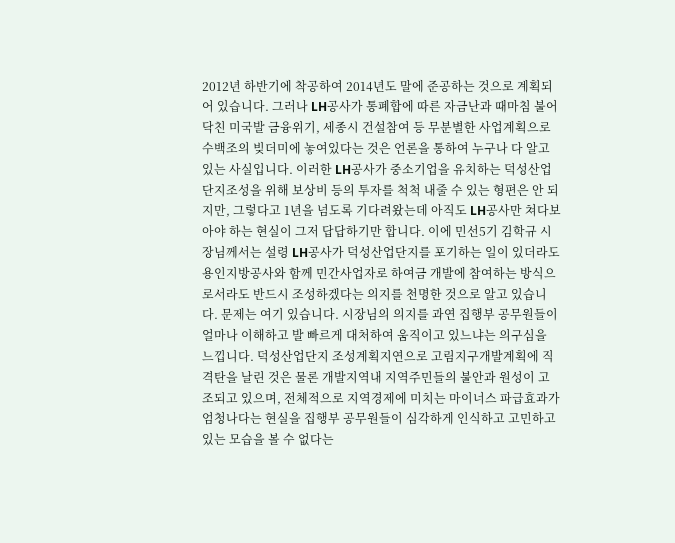2012년 하반기에 착공하여 2014년도 말에 준공하는 것으로 계획되어 있습니다. 그러나 LH공사가 통폐합에 따른 자금난과 때마침 불어 닥친 미국발 금융위기, 세종시 건설참여 등 무분별한 사업계획으로 수백조의 빚더미에 놓여있다는 것은 언론을 통하여 누구나 다 알고 있는 사실입니다. 이러한 LH공사가 중소기업을 유치하는 덕성산업단지조성을 위해 보상비 등의 투자를 척척 내줄 수 있는 형편은 안 되지만, 그렇다고 1년을 넘도록 기다려왔는데 아직도 LH공사만 쳐다보아야 하는 현실이 그저 답답하기만 합니다. 이에 민선5기 김학규 시장님께서는 설령 LH공사가 덕성산업단지를 포기하는 일이 있더라도 용인지방공사와 함께 민간사업자로 하여금 개발에 참여하는 방식으로서라도 반드시 조성하겠다는 의지를 천명한 것으로 알고 있습니다. 문제는 여기 있습니다. 시장님의 의지를 과연 집행부 공무원들이 얼마나 이해하고 발 빠르게 대처하여 움직이고 있느냐는 의구심을 느낍니다. 덕성산업단지 조성계획지연으로 고림지구개발계획에 직격탄을 날린 것은 물론 개발지역내 지역주민들의 불안과 원성이 고조되고 있으며, 전체적으로 지역경제에 미치는 마이너스 파급효과가 엄청나다는 현실을 집행부 공무원들이 심각하게 인식하고 고민하고 있는 모습을 볼 수 없다는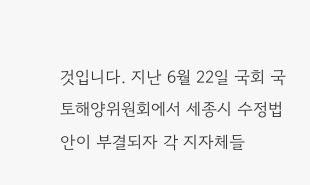것입니다. 지난 6월 22일 국회 국토해양위원회에서 세종시 수정법안이 부결되자 각 지자체들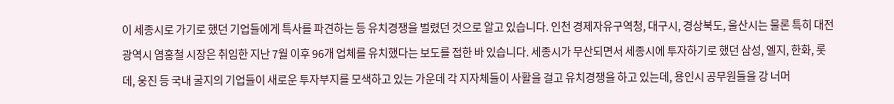이 세종시로 가기로 했던 기업들에게 특사를 파견하는 등 유치경쟁을 벌렸던 것으로 알고 있습니다. 인천 경제자유구역청, 대구시, 경상북도, 울산시는 물론 특히 대전광역시 염홍철 시장은 취임한 지난 7월 이후 96개 업체를 유치했다는 보도를 접한 바 있습니다. 세종시가 무산되면서 세종시에 투자하기로 했던 삼성, 엘지, 한화, 롯데, 웅진 등 국내 굴지의 기업들이 새로운 투자부지를 모색하고 있는 가운데 각 지자체들이 사활을 걸고 유치경쟁을 하고 있는데, 용인시 공무원들을 강 너머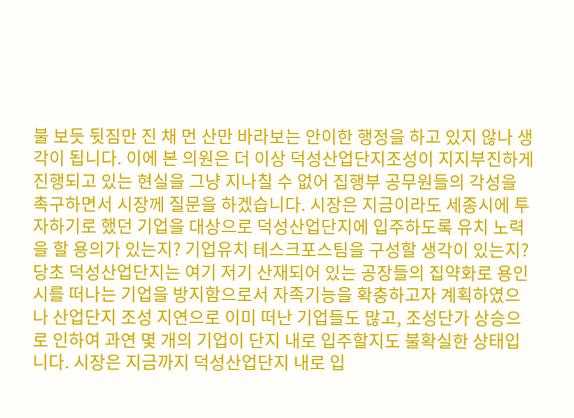불 보듯 뒷짐만 진 채 먼 산만 바라보는 안이한 행정을 하고 있지 않나 생각이 됩니다. 이에 본 의원은 더 이상 덕성산업단지조성이 지지부진하게 진행되고 있는 현실을 그냥 지나칠 수 없어 집행부 공무원들의 각성을 촉구하면서 시장께 질문을 하겠습니다. 시장은 지금이라도 세종시에 투자하기로 했던 기업을 대상으로 덕성산업단지에 입주하도록 유치 노력을 할 용의가 있는지? 기업유치 테스크포스팀을 구성할 생각이 있는지? 당초 덕성산업단지는 여기 저기 산재되어 있는 공장들의 집약화로 용인시를 떠나는 기업을 방지함으로서 자족기능을 확충하고자 계획하였으나 산업단지 조성 지연으로 이미 떠난 기업들도 많고, 조성단가 상승으로 인하여 과연 몇 개의 기업이 단지 내로 입주할지도 불확실한 상태입니다. 시장은 지금까지 덕성산업단지 내로 입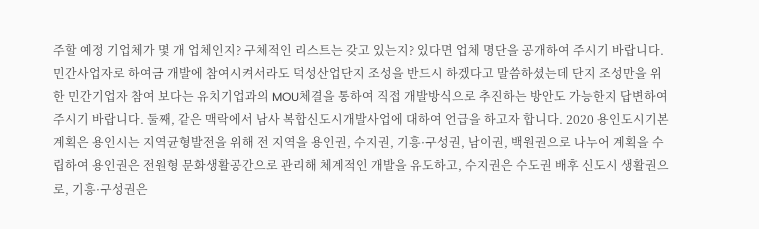주할 예정 기업체가 몇 개 업체인지? 구체적인 리스트는 갖고 있는지? 있다면 업체 명단을 공개하여 주시기 바랍니다. 민간사업자로 하여금 개발에 참여시켜서라도 덕성산업단지 조성을 반드시 하겠다고 말씀하셨는데 단지 조성만을 위한 민간기업자 참여 보다는 유치기업과의 MOU체결을 통하여 직접 개발방식으로 추진하는 방안도 가능한지 답변하여 주시기 바랍니다. 둘째, 같은 맥락에서 남사 복합신도시개발사업에 대하여 언급을 하고자 합니다. 2020 용인도시기본계획은 용인시는 지역균형발전을 위해 전 지역을 용인권, 수지권, 기흥·구성권, 남이권, 백원권으로 나누어 계획을 수립하여 용인권은 전원형 문화생활공간으로 관리해 체계적인 개발을 유도하고, 수지권은 수도권 배후 신도시 생활권으로, 기흥·구성권은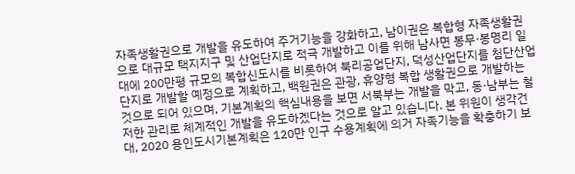자족생활권으로 개발을 유도하여 주거기능을 강화하고, 남이권은 복합형 자족생활권으로 대규모 택지지구 및 산업단지로 적극 개발하고 이를 위해 남사면 봉무·봉명리 일대에 200만평 규모의 복합신도시를 비롯하여 북리공업단지, 덕성산업단지를 첨단산업단지로 개발할 예정으로 계획하고, 백원권은 관광, 휴양형 복합 생활권으로 개발하는 것으로 되어 있으며, 기본계획의 핵심내용을 보면 서북부는 개발을 막고, 동·남부는 철저한 관리로 체계적인 개발을 유도하겠다는 것으로 알고 있습니다. 본 위원이 생각건대, 2020 용인도시기본계획은 120만 인구 수용계획에 의거 자족기능을 확충하기 보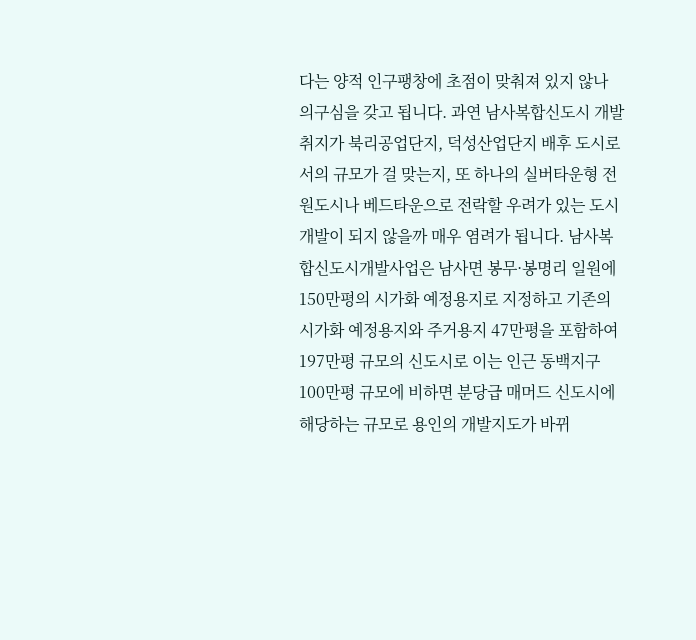다는 양적 인구팽창에 초점이 맞춰져 있지 않나 의구심을 갖고 됩니다. 과연 남사복합신도시 개발취지가 북리공업단지, 덕성산업단지 배후 도시로서의 규모가 걸 맞는지, 또 하나의 실버타운형 전원도시나 베드타운으로 전락할 우려가 있는 도시개발이 되지 않을까 매우 염려가 됩니다. 남사복합신도시개발사업은 남사면 봉무·봉명리 일원에 150만평의 시가화 예정용지로 지정하고 기존의 시가화 예정용지와 주거용지 47만평을 포함하여 197만평 규모의 신도시로 이는 인근 동백지구 100만평 규모에 비하면 분당급 매머드 신도시에 해당하는 규모로 용인의 개발지도가 바뀌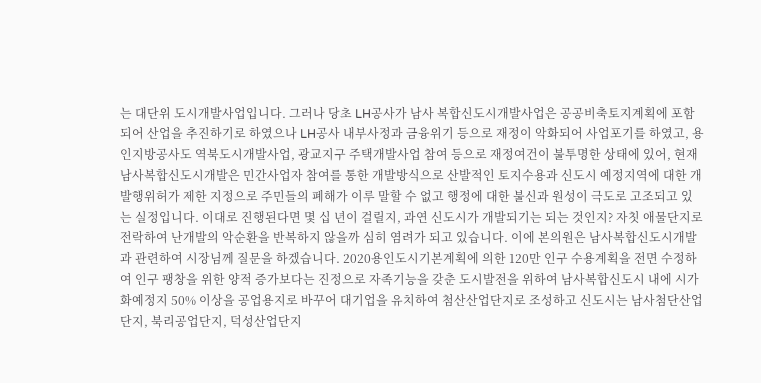는 대단위 도시개발사업입니다. 그러나 당초 LH공사가 남사 복합신도시개발사업은 공공비축토지계획에 포함되어 산업을 추진하기로 하였으나 LH공사 내부사정과 금융위기 등으로 재정이 악화되어 사업포기를 하였고, 용인지방공사도 역북도시개발사업, 광교지구 주택개발사업 참여 등으로 재정여건이 불투명한 상태에 있어, 현재 남사복합신도시개발은 민간사업자 참여를 통한 개발방식으로 산발적인 토지수용과 신도시 예정지역에 대한 개발행위허가 제한 지정으로 주민들의 폐해가 이루 말할 수 없고 행정에 대한 불신과 원성이 극도로 고조되고 있는 실정입니다. 이대로 진행된다면 몇 십 년이 걸릴지, 과연 신도시가 개발되기는 되는 것인지? 자칫 애물단지로 전락하여 난개발의 악순환을 반복하지 않을까 심히 염려가 되고 있습니다. 이에 본의원은 남사복합신도시개발과 관련하여 시장님께 질문을 하겠습니다. 2020용인도시기본계획에 의한 120만 인구 수용계획을 전면 수정하여 인구 팽창을 위한 양적 증가보다는 진정으로 자족기능을 갖춘 도시발전을 위하여 남사복합신도시 내에 시가화예정지 50% 이상을 공업용지로 바꾸어 대기업을 유치하여 첨산산업단지로 조성하고 신도시는 남사첨단산업단지, 북리공업단지, 덕성산업단지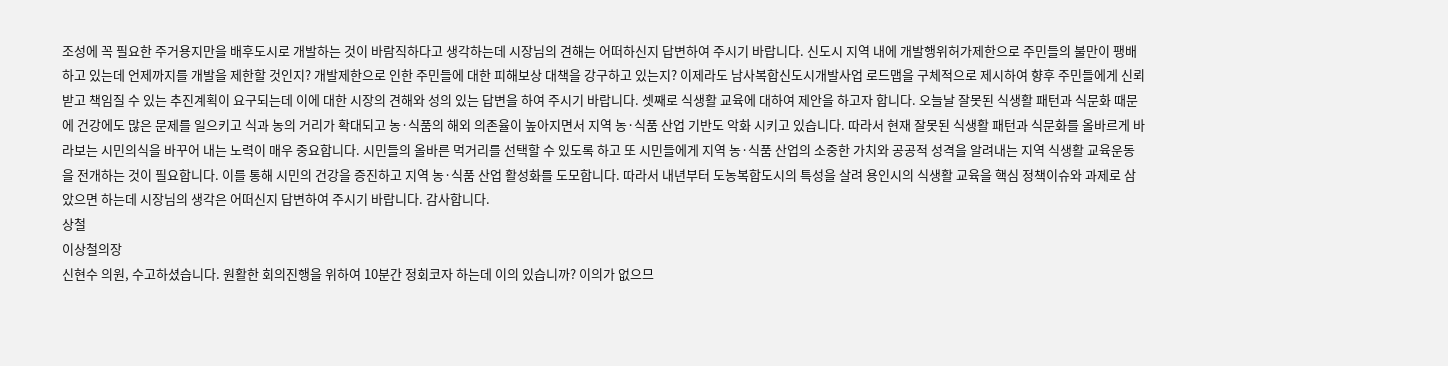조성에 꼭 필요한 주거용지만을 배후도시로 개발하는 것이 바람직하다고 생각하는데 시장님의 견해는 어떠하신지 답변하여 주시기 바랍니다. 신도시 지역 내에 개발행위허가제한으로 주민들의 불만이 팽배하고 있는데 언제까지를 개발을 제한할 것인지? 개발제한으로 인한 주민들에 대한 피해보상 대책을 강구하고 있는지? 이제라도 남사복합신도시개발사업 로드맵을 구체적으로 제시하여 향후 주민들에게 신뢰받고 책임질 수 있는 추진계획이 요구되는데 이에 대한 시장의 견해와 성의 있는 답변을 하여 주시기 바랍니다. 셋째로 식생활 교육에 대하여 제안을 하고자 합니다. 오늘날 잘못된 식생활 패턴과 식문화 때문에 건강에도 많은 문제를 일으키고 식과 농의 거리가 확대되고 농·식품의 해외 의존율이 높아지면서 지역 농·식품 산업 기반도 악화 시키고 있습니다. 따라서 현재 잘못된 식생활 패턴과 식문화를 올바르게 바라보는 시민의식을 바꾸어 내는 노력이 매우 중요합니다. 시민들의 올바른 먹거리를 선택할 수 있도록 하고 또 시민들에게 지역 농·식품 산업의 소중한 가치와 공공적 성격을 알려내는 지역 식생활 교육운동을 전개하는 것이 필요합니다. 이를 통해 시민의 건강을 증진하고 지역 농·식품 산업 활성화를 도모합니다. 따라서 내년부터 도농복합도시의 특성을 살려 용인시의 식생활 교육을 핵심 정책이슈와 과제로 삼았으면 하는데 시장님의 생각은 어떠신지 답변하여 주시기 바랍니다. 감사합니다.
상철
이상철의장
신현수 의원, 수고하셨습니다. 원활한 회의진행을 위하여 10분간 정회코자 하는데 이의 있습니까? 이의가 없으므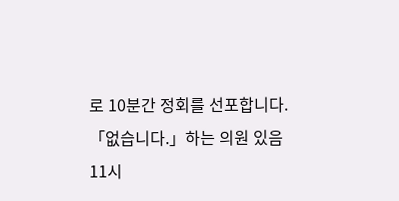로 10분간 정회를 선포합니다.
「없습니다.」하는 의원 있음
11시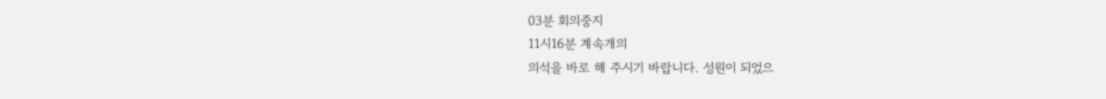03분 회의중지
11시16분 계속개의
의석을 바로 해 주시기 바랍니다. 성원이 되었으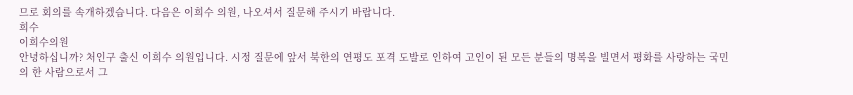므로 회의를 속개하겠습니다. 다음은 이희수 의원, 나오셔서 질문해 주시기 바랍니다.
희수
이희수의원
안녕하십니까? 처인구 출신 이희수 의원입니다. 시정 질문에 앞서 북한의 연평도 포격 도발로 인하여 고인이 된 모든 분들의 명복을 빌면서 평화를 사랑하는 국민의 한 사람으로서 그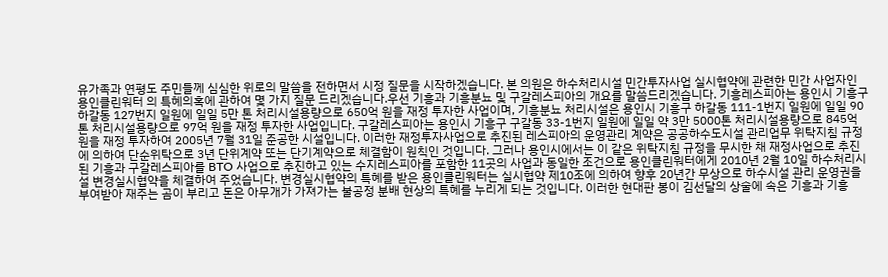유가족과 연평도 주민들께 심심한 위로의 말씀을 전하면서 시정 질문을 시작하겠습니다. 본 의원은 하수처리시설 민간투자사업 실시협약에 관련한 민간 사업자인 용인클린워터 의 특혜의혹에 관하여 몇 가지 질문 드리겠습니다.우선 기흥과 기흥분뇨 및 구갈레스피아의 개요를 말씀드리겠습니다. 기흥레스피아는 용인시 기흥구 하갈동 127번지 일원에 일일 5만 톤 처리시설용량으로 650억 원을 재정 투자한 사업이며, 기흥분뇨 처리시설은 용인시 기흥구 하갈동 111-1번지 일원에 일일 90톤 처리시설용량으로 97억 원을 재정 투자한 사업입니다. 구갈레스피아는 용인시 기흥구 구갈동 33-1번지 일원에 일일 약 3만 5000톤 처리시설용량으로 845억 원을 재정 투자하여 2005년 7월 31일 준공한 시설입니다. 이러한 재정투자사업으로 추진된 레스피아의 운영관리 계약은 공공하수도시설 관리업무 위탁지침 규정에 의하여 단순위탁으로 3년 단위계약 또는 단기계약으로 체결함이 원칙인 것입니다. 그러나 용인시에서는 이 같은 위탁지침 규정을 무시한 채 재정사업으로 추진된 기흥과 구갈레스피아를 BTO 사업으로 추진하고 있는 수지레스피아를 포함한 11곳의 사업과 동일한 조건으로 용인클린워터에게 2010년 2월 10일 하수처리시설 변경실시협약을 체결하여 주었습니다. 변경실시협약의 특혜를 받은 용인클린워터는 실시협약 제10조에 의하여 향후 20년간 무상으로 하수시설 관리 운영권을 부여받아 재주는 곰이 부리고 돈은 아무개가 가져가는 불공정 분배 현상의 특혜를 누리게 되는 것입니다. 이러한 현대판 봉이 김선달의 상술에 속은 기흥과 기흥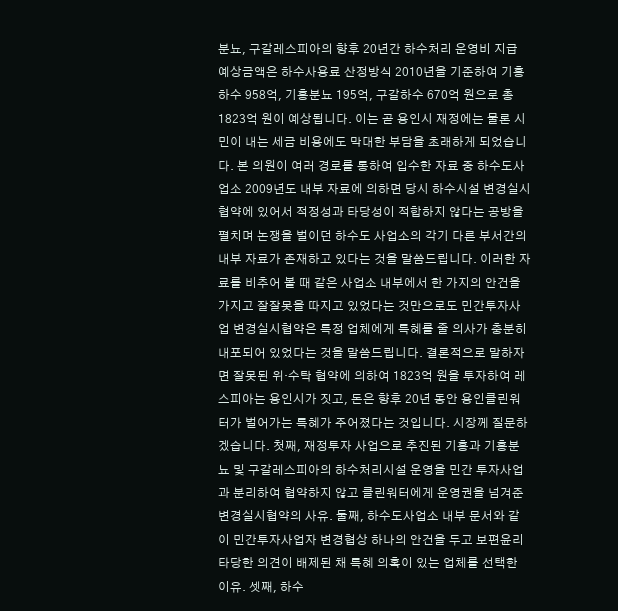분뇨, 구갈레스피아의 향후 20년간 하수처리 운영비 지급 예상금액은 하수사용료 산정방식 2010년을 기준하여 기흥하수 958억, 기흥분뇨 195억, 구갈하수 670억 원으로 총 1823억 원이 예상됩니다. 이는 곧 용인시 재정에는 물론 시민이 내는 세금 비용에도 막대한 부담을 초래하게 되었습니다. 본 의원이 여러 경로를 통하여 입수한 자료 중 하수도사업소 2009년도 내부 자료에 의하면 당시 하수시설 변경실시협약에 있어서 적정성과 타당성이 적합하지 않다는 공방을 펼치며 논쟁을 벌이던 하수도 사업소의 각기 다른 부서간의 내부 자료가 존재하고 있다는 것을 말씀드립니다. 이러한 자료를 비추어 볼 때 같은 사업소 내부에서 한 가지의 안건을 가지고 잘잘못을 따지고 있었다는 것만으로도 민간투자사업 변경실시협약은 특정 업체에게 특혜를 줄 의사가 충분히 내포되어 있었다는 것을 말씀드립니다. 결론적으로 말하자면 잘못된 위·수탁 협약에 의하여 1823억 원을 투자하여 레스피아는 용인시가 짓고, 돈은 향후 20년 동안 용인클린워터가 벌어가는 특혜가 주어졌다는 것입니다. 시장께 질문하겠습니다. 첫째, 재정투자 사업으로 추진된 기흥과 기흥분뇨 및 구갈레스피아의 하수처리시설 운영을 민간 투자사업과 분리하여 협약하지 않고 클린워터에게 운영권을 넘겨준 변경실시협약의 사유. 둘째, 하수도사업소 내부 문서와 같이 민간투자사업자 변경협상 하나의 안건을 두고 보편윤리 타당한 의견이 배제된 채 특혜 의혹이 있는 업체를 선택한 이유. 셋째, 하수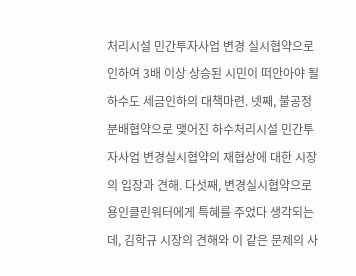처리시설 민간투자사업 변경 실시협약으로 인하여 3배 이상 상승된 시민이 떠안아야 될 하수도 세금인하의 대책마련. 넷째, 불공정 분배협약으로 맺어진 하수처리시설 민간투자사업 변경실시협약의 재협상에 대한 시장의 입장과 견해. 다섯째, 변경실시협약으로 용인클린워터에게 특혜를 주었다 생각되는데, 김학규 시장의 견해와 이 같은 문제의 사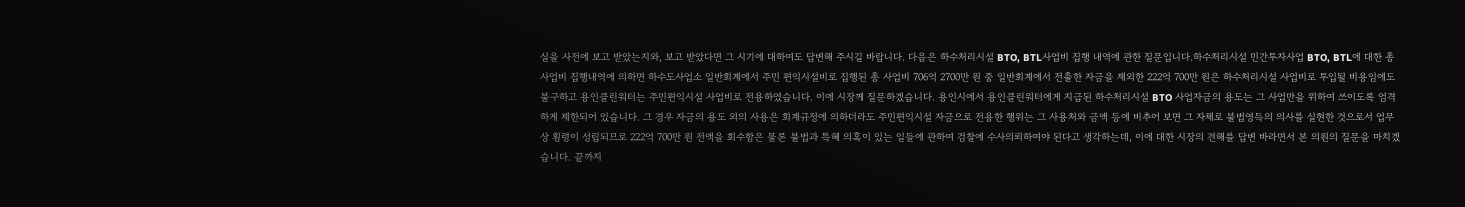실을 사전에 보고 받았는지와, 보고 받았다면 그 시기에 대하여도 답변해 주시길 바랍니다. 다음은 하수처리시설 BTO, BTL사업비 집행 내역에 관한 질문입니다.하수처리시설 민간투자사업 BTO, BTL에 대한 총 사업비 집행내역에 의하면 하수도사업소 일반회계에서 주민 편익시설비로 집행된 총 사업비 706억 2700만 원 중 일반회계에서 전출한 자금을 제외한 222억 700만 원은 하수처리시설 사업비로 투입될 비용임에도 불구하고 용인클린워터는 주민편익시설 사업비로 전용하였습니다. 이에 시장께 질문하겠습니다. 용인시에서 용인클린워터에게 지급된 하수처리시설 BTO 사업자금의 용도는 그 사업만을 위하여 쓰이도록 엄격하게 제한되어 있습니다. 그 경우 자금의 용도 외의 사용은 회계규정에 의하더라도 주민편익시설 자금으로 전용한 행위는 그 사용처와 금액 등에 비추어 보면 그 자체로 불법영득의 의사를 실현한 것으로서 업무상 횡령이 성립되므로 222억 700만 원 전액을 회수함은 물론 불법과 특혜 의혹이 있는 일들에 관하여 검찰에 수사의뢰하여야 된다고 생각하는데, 이에 대한 시장의 견해를 답변 바라면서 본 의원의 질문을 마치겠습니다. 끝까지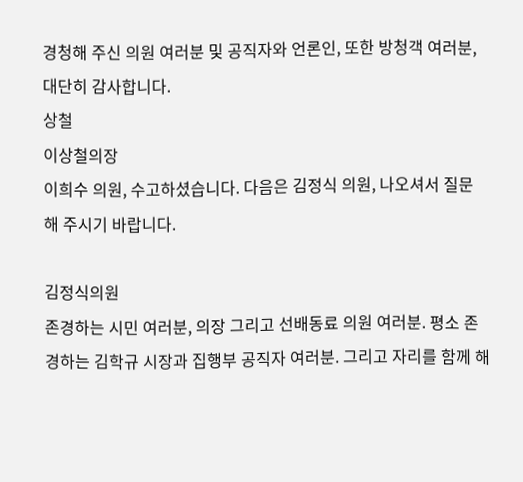경청해 주신 의원 여러분 및 공직자와 언론인, 또한 방청객 여러분, 대단히 감사합니다.
상철
이상철의장
이희수 의원, 수고하셨습니다. 다음은 김정식 의원, 나오셔서 질문 해 주시기 바랍니다.

김정식의원
존경하는 시민 여러분, 의장 그리고 선배동료 의원 여러분. 평소 존경하는 김학규 시장과 집행부 공직자 여러분. 그리고 자리를 함께 해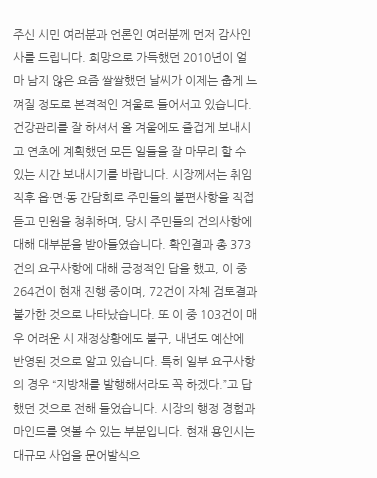주신 시민 여러분과 언론인 여러분께 먼저 감사인사를 드립니다. 희망으로 가득했던 2010년이 얼마 남지 않은 요즘 쌀쌀했던 날씨가 이제는 춥게 느껴질 정도로 본격적인 겨울로 들어서고 있습니다. 건강관리를 잘 하셔서 올 겨울에도 즐겁게 보내시고 연초에 계획했던 모든 일들을 잘 마무리 할 수 있는 시간 보내시기를 바랍니다. 시장께서는 취임 직후 읍·면·동 간담회로 주민들의 불편사항을 직접 듣고 민원을 청취하며, 당시 주민들의 건의사항에 대해 대부분을 받아들였습니다. 확인결과 총 373건의 요구사항에 대해 긍정적인 답을 했고, 이 중 264건이 현재 진행 중이며, 72건이 자체 검토결과 불가한 것으로 나타났습니다. 또 이 중 103건이 매우 어려운 시 재정상황에도 불구, 내년도 예산에 반영된 것으로 알고 있습니다. 특히 일부 요구사항의 경우 “지방채를 발행해서라도 꼭 하겠다.”고 답했던 것으로 전해 들었습니다. 시장의 행정 경험과 마인드를 엿볼 수 있는 부분입니다. 현재 용인시는 대규모 사업을 문어발식으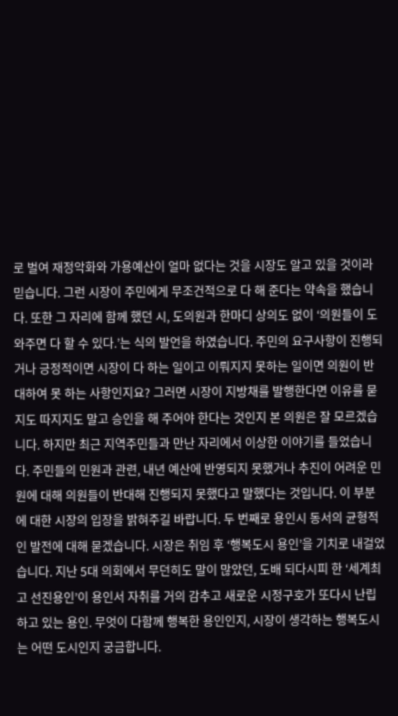로 벌여 재정악화와 가용예산이 얼마 없다는 것을 시장도 알고 있을 것이라 믿습니다. 그런 시장이 주민에게 무조건적으로 다 해 준다는 약속을 했습니다. 또한 그 자리에 함께 했던 시, 도의원과 한마디 상의도 없이 ‘의원들이 도와주면 다 할 수 있다.’는 식의 발언을 하였습니다. 주민의 요구사항이 진행되거나 긍정적이면 시장이 다 하는 일이고 이뤄지지 못하는 일이면 의원이 반대하여 못 하는 사항인지요? 그러면 시장이 지방채를 발행한다면 이유를 묻지도 따지지도 말고 승인을 해 주어야 한다는 것인지 본 의원은 잘 모르겠습니다. 하지만 최근 지역주민들과 만난 자리에서 이상한 이야기를 들었습니다. 주민들의 민원과 관련, 내년 예산에 반영되지 못했거나 추진이 어려운 민원에 대해 의원들이 반대해 진행되지 못했다고 말했다는 것입니다. 이 부분에 대한 시장의 입장을 밝혀주길 바랍니다. 두 번째로 용인시 동서의 균형적인 발전에 대해 묻겠습니다. 시장은 취임 후 ‘행복도시 용인’을 기치로 내걸었습니다. 지난 5대 의회에서 무던히도 말이 많았던, 도배 되다시피 한 ‘세계최고 선진용인’이 용인서 자취를 거의 감추고 새로운 시정구호가 또다시 난립하고 있는 용인. 무엇이 다함께 행복한 용인인지, 시장이 생각하는 행복도시는 어떤 도시인지 궁금합니다.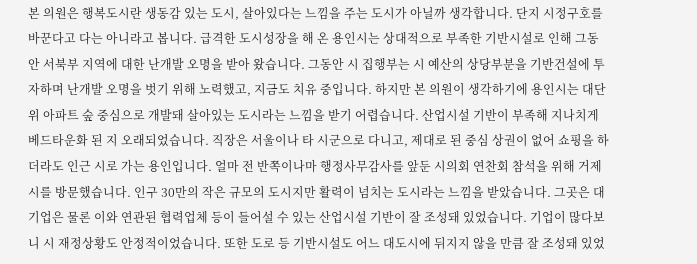본 의원은 행복도시란 생동감 있는 도시, 살아있다는 느낌을 주는 도시가 아닐까 생각합니다. 단지 시정구호를 바꾼다고 다는 아니라고 봅니다. 급격한 도시성장을 해 온 용인시는 상대적으로 부족한 기반시설로 인해 그동안 서북부 지역에 대한 난개발 오명을 받아 왔습니다. 그동안 시 집행부는 시 예산의 상당부분을 기반건설에 투자하며 난개발 오명을 벗기 위해 노력했고, 지금도 치유 중입니다. 하지만 본 의원이 생각하기에 용인시는 대단위 아파트 숲 중심으로 개발돼 살아있는 도시라는 느낌을 받기 어렵습니다. 산업시설 기반이 부족해 지나치게 베드타운화 된 지 오래되었습니다. 직장은 서울이나 타 시군으로 다니고, 제대로 된 중심 상권이 없어 쇼핑을 하더라도 인근 시로 가는 용인입니다. 얼마 전 반쪽이나마 행정사무감사를 앞둔 시의회 연찬회 참석을 위해 거제시를 방문했습니다. 인구 30만의 작은 규모의 도시지만 활력이 넘치는 도시라는 느낌을 받았습니다. 그곳은 대기업은 물론 이와 연관된 협력업체 등이 들어설 수 있는 산업시설 기반이 잘 조성돼 있었습니다. 기업이 많다보니 시 재정상황도 안정적이었습니다. 또한 도로 등 기반시설도 어느 대도시에 뒤지지 않을 만큼 잘 조성돼 있었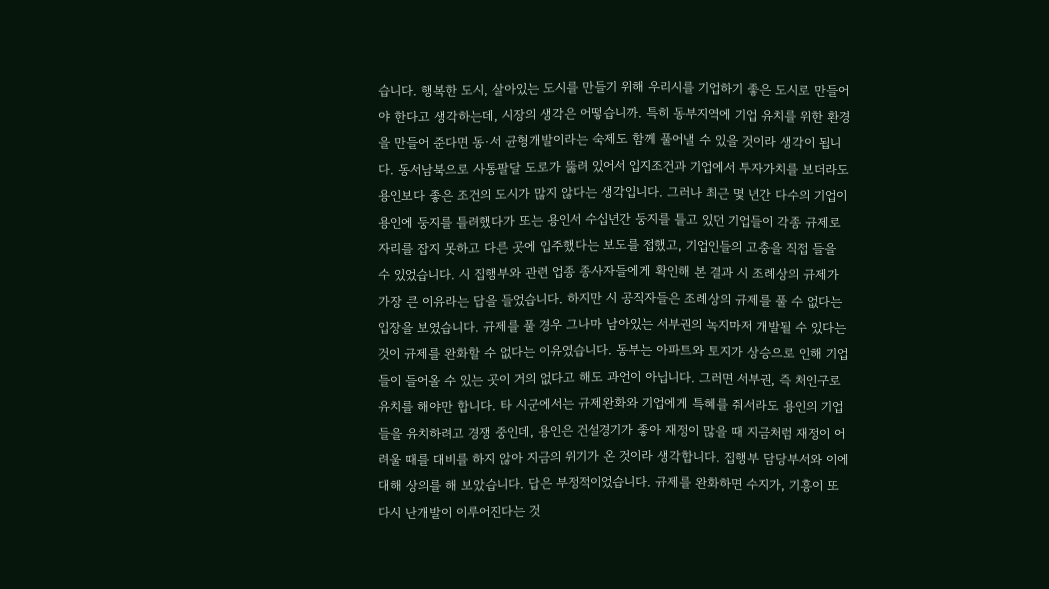습니다. 행복한 도시, 살아있는 도시를 만들기 위해 우리시를 기업하기 좋은 도시로 만들어야 한다고 생각하는데, 시장의 생각은 어떻습니까. 특히 동부지역에 기업 유치를 위한 환경을 만들어 준다면 동·서 균형개발이라는 숙제도 함께 풀어낼 수 있을 것이라 생각이 됩니다. 동서남북으로 사통팔달 도로가 뚫려 있어서 입지조건과 기업에서 투자가치를 보더라도 용인보다 좋은 조건의 도시가 많지 않다는 생각입니다. 그러나 최근 몇 년간 다수의 기업이 용인에 둥지를 틀려했다가 또는 용인서 수십년간 둥지를 틀고 있던 기업들이 각종 규제로 자리를 잡지 못하고 다른 곳에 입주했다는 보도를 접했고, 기업인들의 고충을 직접 들을 수 있었습니다. 시 집행부와 관련 업종 종사자들에게 확인해 본 결과 시 조례상의 규제가 가장 큰 이유라는 답을 들었습니다. 하지만 시 공직자들은 조례상의 규제를 풀 수 없다는 입장을 보였습니다. 규제를 풀 경우 그나마 남아있는 서부권의 녹지마저 개발될 수 있다는 것이 규제를 완화할 수 없다는 이유였습니다. 동부는 아파트와 토지가 상승으로 인해 기업들이 들어올 수 있는 곳이 거의 없다고 해도 과언이 아닙니다. 그러면 서부권, 즉 처인구로 유치를 해야만 합니다. 타 시군에서는 규제완화와 기업에게 특혜를 줘서라도 용인의 기업들을 유치하려고 경쟁 중인데, 용인은 건설경기가 좋아 재정이 많을 때 지금처럼 재정이 어려울 때를 대비를 하지 않아 지금의 위기가 온 것이라 생각합니다. 집행부 담당부서와 이에 대해 상의를 해 보았습니다. 답은 부정적이었습니다. 규제를 완화하면 수지가, 기흥이 또다시 난개발이 이루어진다는 것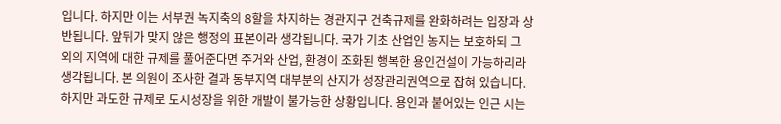입니다. 하지만 이는 서부권 녹지축의 8할을 차지하는 경관지구 건축규제를 완화하려는 입장과 상반됩니다. 앞뒤가 맞지 않은 행정의 표본이라 생각됩니다. 국가 기초 산업인 농지는 보호하되 그 외의 지역에 대한 규제를 풀어준다면 주거와 산업, 환경이 조화된 행복한 용인건설이 가능하리라 생각됩니다. 본 의원이 조사한 결과 동부지역 대부분의 산지가 성장관리권역으로 잡혀 있습니다. 하지만 과도한 규제로 도시성장을 위한 개발이 불가능한 상황입니다. 용인과 붙어있는 인근 시는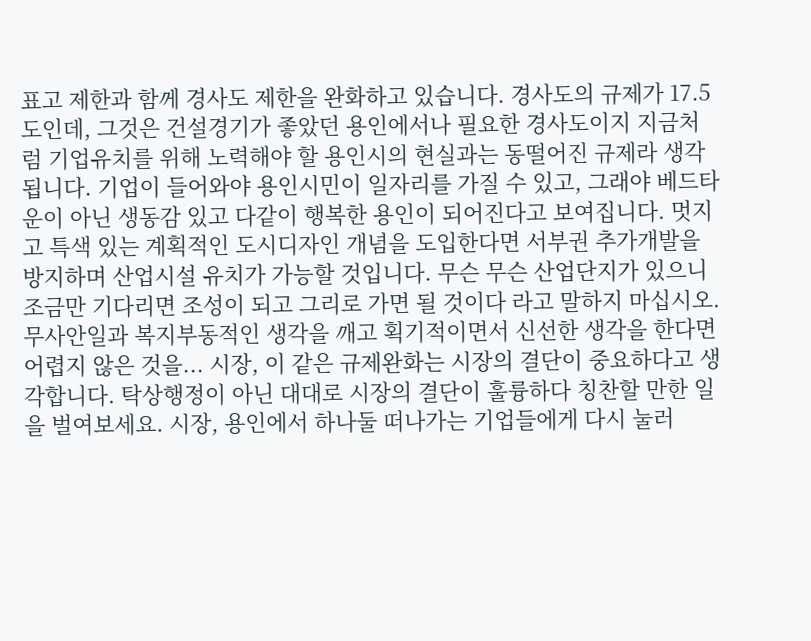표고 제한과 함께 경사도 제한을 완화하고 있습니다. 경사도의 규제가 17.5도인데, 그것은 건설경기가 좋았던 용인에서나 필요한 경사도이지 지금처럼 기업유치를 위해 노력해야 할 용인시의 현실과는 동떨어진 규제라 생각됩니다. 기업이 들어와야 용인시민이 일자리를 가질 수 있고, 그래야 베드타운이 아닌 생동감 있고 다같이 행복한 용인이 되어진다고 보여집니다. 멋지고 특색 있는 계획적인 도시디자인 개념을 도입한다면 서부권 추가개발을 방지하며 산업시설 유치가 가능할 것입니다. 무슨 무슨 산업단지가 있으니 조금만 기다리면 조성이 되고 그리로 가면 될 것이다 라고 말하지 마십시오. 무사안일과 복지부동적인 생각을 깨고 획기적이면서 신선한 생각을 한다면 어렵지 않은 것을... 시장, 이 같은 규제완화는 시장의 결단이 중요하다고 생각합니다. 탁상행정이 아닌 대대로 시장의 결단이 훌륭하다 칭찬할 만한 일을 벌여보세요. 시장, 용인에서 하나둘 떠나가는 기업들에게 다시 눌러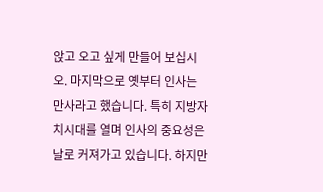앉고 오고 싶게 만들어 보십시오. 마지막으로 옛부터 인사는 만사라고 했습니다. 특히 지방자치시대를 열며 인사의 중요성은 날로 커져가고 있습니다. 하지만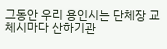그동안 우리 용인시는 단체장 교체시마다 산하기관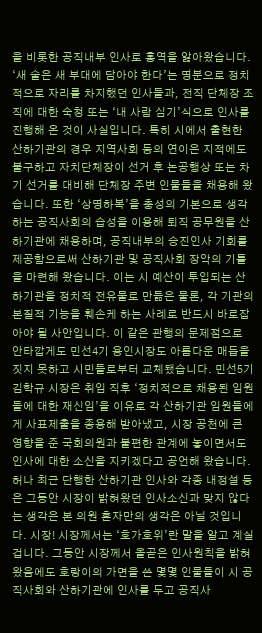을 비롯한 공직내부 인사로 홍역을 앓아왔습니다. ‘새 술은 새 부대에 담아야 한다’는 명분으로 정치적으로 자리를 차지했던 인사들과, 전직 단체장 조직에 대한 숙청 또는 ‘내 사람 심기’식으로 인사를 진행해 온 것이 사실입니다. 특히 시에서 출현한 산하기관의 경우 지역사회 등의 연이은 지적에도 불구하고 자치단체장이 선거 후 논공행상 또는 차기 선거를 대비해 단체장 주변 인물들을 채용해 왔습니다. 또한 ‘상명하복’을 충성의 기본으로 생각하는 공직사회의 습성을 이용해 퇴직 공무원을 산하기관에 채용하며, 공직내부의 승진인사 기회를 제공함으로써 산하기관 및 공직사회 장악의 기틀을 마련해 왔습니다. 이는 시 예산이 투입되는 산하기관을 정치적 전유물로 만듦은 물론, 각 기관의 본질적 기능을 훼손케 하는 사례로 반드시 바로잡아야 될 사안입니다. 이 같은 관행의 문제점으로 안타깝게도 민선4기 용인시장도 아름다운 매듭을 짓지 못하고 시민들로부터 교체됐습니다. 민선5기 김학규 시장은 취임 직후 ‘정치적으로 채용된 임원들에 대한 재신임’을 이유로 각 산하기관 임원들에게 사표제출을 종용해 받아냈고, 시장 공천에 큰 영향을 준 국회의원과 불편한 관계에 놓이면서도 인사에 대한 소신을 지키겠다고 공언해 왔습니다. 허나 최근 단행한 산하기관 인사와 각종 내정설 등은 그동안 시장이 밝혀왔던 인사소신과 맞지 않다는 생각은 본 의원 혼자만의 생각은 아닐 것입니다. 시장! 시장께서는 ‘호가호위’란 말을 알고 계실 겁니다. 그동안 시장께서 올곧은 인사원칙을 밝혀왔음에도 호랑이의 가면을 쓴 몇몇 인물들이 시 공직사회와 산하기관에 인사를 두고 공직사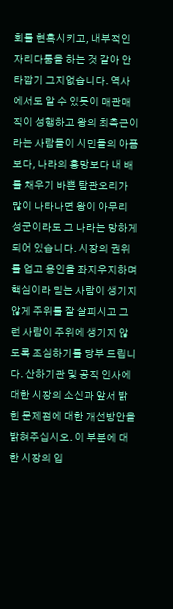회를 현혹시키고, 내부적인 자리다툼을 하는 것 같아 안타깝기 그지없습니다. 역사에서도 알 수 있듯이 매관매직이 성행하고 왕의 최측근이라는 사람들이 시민들의 아픔보다, 나라의 흥망보다 내 배를 채우기 바쁜 탐관오리가 많이 나타나면 왕이 아무리 성군이라도 그 나라는 망하게 되어 있습니다. 시장의 권위를 업고 용인을 좌지우지하며 핵심이라 믿는 사람이 생기지 않게 주위를 잘 살피시고 그런 사람이 주위에 생기지 않도록 조심하기를 당부 드립니다. 산하기관 및 공직 인사에 대한 시장의 소신과 앞서 밝힌 문제점에 대한 개선방안을 밝혀주십시오. 이 부분에 대한 시장의 입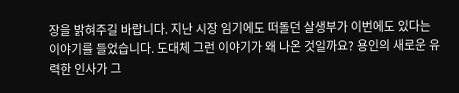장을 밝혀주길 바랍니다. 지난 시장 임기에도 떠돌던 살생부가 이번에도 있다는 이야기를 들었습니다. 도대체 그런 이야기가 왜 나온 것일까요? 용인의 새로운 유력한 인사가 그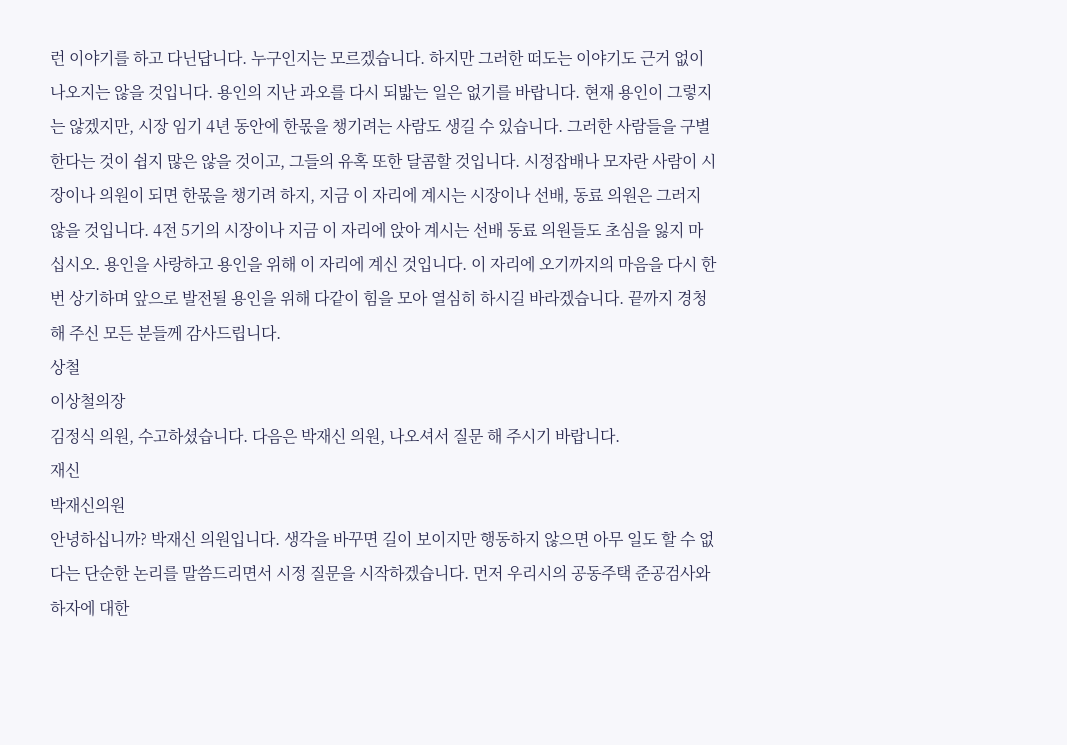런 이야기를 하고 다닌답니다. 누구인지는 모르겠습니다. 하지만 그러한 떠도는 이야기도 근거 없이 나오지는 않을 것입니다. 용인의 지난 과오를 다시 되밟는 일은 없기를 바랍니다. 현재 용인이 그렇지는 않겠지만, 시장 임기 4년 동안에 한몫을 챙기려는 사람도 생길 수 있습니다. 그러한 사람들을 구별한다는 것이 쉽지 많은 않을 것이고, 그들의 유혹 또한 달콤할 것입니다. 시정잡배나 모자란 사람이 시장이나 의원이 되면 한몫을 챙기려 하지, 지금 이 자리에 계시는 시장이나 선배, 동료 의원은 그러지 않을 것입니다. 4전 5기의 시장이나 지금 이 자리에 앉아 계시는 선배 동료 의원들도 초심을 잃지 마십시오. 용인을 사랑하고 용인을 위해 이 자리에 계신 것입니다. 이 자리에 오기까지의 마음을 다시 한 번 상기하며 앞으로 발전될 용인을 위해 다같이 힘을 모아 열심히 하시길 바라겠습니다. 끝까지 경청해 주신 모든 분들께 감사드립니다.
상철
이상철의장
김정식 의원, 수고하셨습니다. 다음은 박재신 의원, 나오셔서 질문 해 주시기 바랍니다.
재신
박재신의원
안녕하십니까? 박재신 의원입니다. 생각을 바꾸면 길이 보이지만 행동하지 않으면 아무 일도 할 수 없다는 단순한 논리를 말씀드리면서 시정 질문을 시작하겠습니다. 먼저 우리시의 공동주택 준공검사와 하자에 대한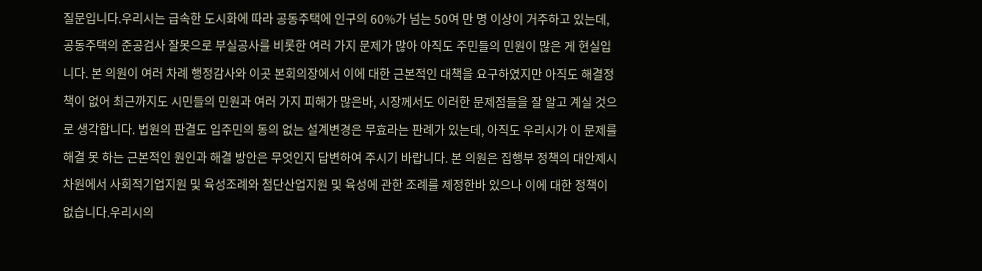질문입니다.우리시는 급속한 도시화에 따라 공동주택에 인구의 60%가 넘는 50여 만 명 이상이 거주하고 있는데, 공동주택의 준공검사 잘못으로 부실공사를 비롯한 여러 가지 문제가 많아 아직도 주민들의 민원이 많은 게 현실입니다. 본 의원이 여러 차례 행정감사와 이곳 본회의장에서 이에 대한 근본적인 대책을 요구하였지만 아직도 해결정책이 없어 최근까지도 시민들의 민원과 여러 가지 피해가 많은바, 시장께서도 이러한 문제점들을 잘 알고 계실 것으로 생각합니다. 법원의 판결도 입주민의 동의 없는 설계변경은 무효라는 판례가 있는데, 아직도 우리시가 이 문제를 해결 못 하는 근본적인 원인과 해결 방안은 무엇인지 답변하여 주시기 바랍니다. 본 의원은 집행부 정책의 대안제시 차원에서 사회적기업지원 및 육성조례와 첨단산업지원 및 육성에 관한 조례를 제정한바 있으나 이에 대한 정책이 없습니다.우리시의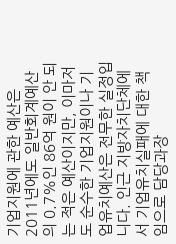기업지원에 관한 예산은 2011년에도 일반회계예산의 0.7%인 86억 원이 안 되는 적은 예산이지만, 이마저도 순수한 기업지원이나 기업유치예산은 전무한 실정입니다. 인근 지방자치단체에서 기업유치실패에 대한 책임으로 담당과장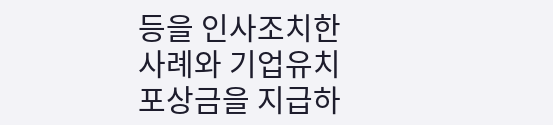등을 인사조치한 사례와 기업유치 포상금을 지급하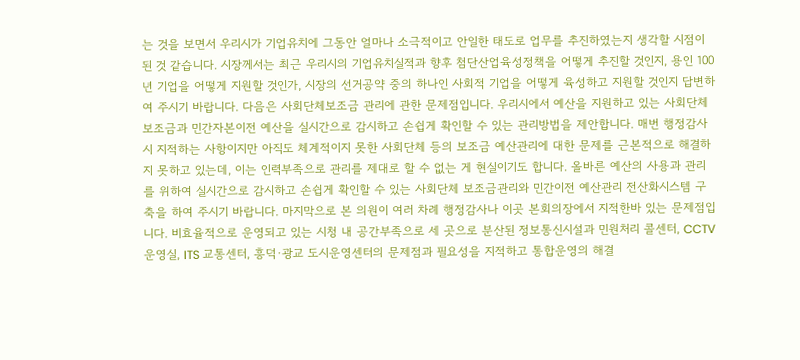는 것을 보면서 우리시가 기업유치에 그동안 얼마나 소극적이고 안일한 태도로 업무를 추진하였는지 생각할 시점이 된 것 같습니다. 시장께서는 최근 우리시의 기업유치실적과 향후 첨단산업육성정책을 어떻게 추진할 것인지, 용인 100년 기업을 어떻게 지원할 것인가, 시장의 선거공약 중의 하나인 사회적 기업을 어떻게 육성하고 지원할 것인지 답변하여 주시기 바랍니다. 다음은 사회단체보조금 관리에 관한 문제점입니다. 우리시에서 예산을 지원하고 있는 사회단체보조금과 민간자본이전 예산을 실시간으로 감시하고 손쉽게 확인할 수 있는 관리방법을 제안합니다. 매번 행정감사시 지적하는 사항이지만 아직도 체계적이지 못한 사회단체 등의 보조금 예산관리에 대한 문제를 근본적으로 해결하지 못하고 있는데, 이는 인력부족으로 관리를 제대로 할 수 없는 게 현실이기도 합니다. 올바른 예산의 사용과 관리를 위하여 실시간으로 감시하고 손쉽게 확인할 수 있는 사회단체 보조금관리와 민간이전 예산관리 전산화시스템 구축을 하여 주시기 바랍니다. 마지막으로 본 의원이 여러 차례 행정감사나 이곳 본회의장에서 지적한바 있는 문제점입니다. 비효율적으로 운영되고 있는 시청 내 공간부족으로 세 곳으로 분산된 정보통신시설과 민원처리 콜센터, CCTV 운영실, ITS 교통센터, 흥덕·광교 도시운영센터의 문제점과 필요성을 지적하고 통합운영의 해결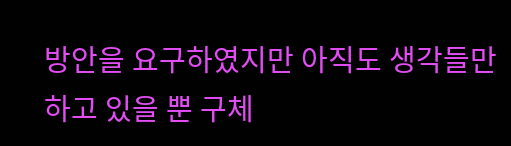방안을 요구하였지만 아직도 생각들만 하고 있을 뿐 구체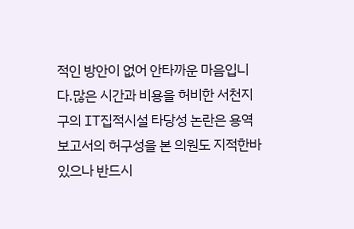적인 방안이 없어 안타까운 마음입니다.많은 시간과 비용을 허비한 서천지구의 IT집적시설 타당성 논란은 용역보고서의 허구성을 본 의원도 지적한바 있으나 반드시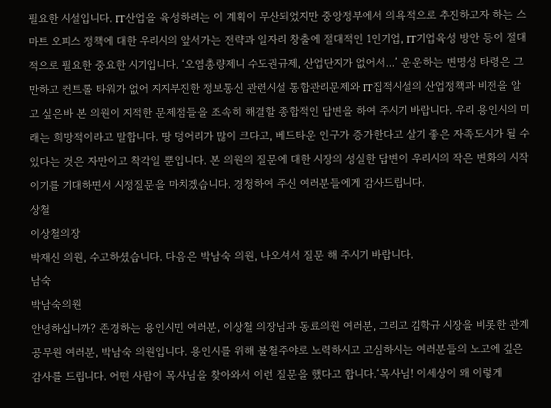필요한 시설입니다. IT산업을 육성하려는 이 계획이 무산되었지만 중앙정부에서 의욕적으로 추진하고자 하는 스마트 오피스 정책에 대한 우리시의 앞서가는 전략과 일자리 창출에 절대적인 1인기업, IT기업육성 방안 등이 절대적으로 필요한 중요한 시기입니다. ‘오염총량제니 수도권규제, 산업단지가 없어서...’ 운운하는 변명성 타령은 그만하고 컨트롤 타워가 없어 지지부진한 정보통신 관련시설 통합관리문제와 IT집적시설의 산업정책과 비전을 알고 싶은바 본 의원이 지적한 문제점들을 조속히 해결할 종합적인 답변을 하여 주시기 바랍니다. 우리 용인시의 미래는 희망적이라고 말합니다. 땅 덩어리가 많이 크다고, 베드타운 인구가 증가한다고 살기 좋은 자족도시가 될 수 있다는 것은 자만이고 착각일 뿐입니다. 본 의원의 질문에 대한 시장의 성실한 답변이 우리시의 작은 변화의 시작이기를 기대하면서 시정질문을 마치겠습니다. 경청하여 주신 여러분들에게 감사드립니다.
상철
이상철의장
박재신 의원, 수고하셨습니다. 다음은 박남숙 의원, 나오셔서 질문 해 주시기 바랍니다.
남숙
박남숙의원
안녕하십니까? 존경하는 용인시민 여러분, 이상철 의장님과 동료의원 여러분, 그리고 김학규 시장을 비롯한 관계 공무원 여러분, 박남숙 의원입니다. 용인시를 위해 불철주야로 노력하시고 고심하시는 여러분들의 노고에 깊은 감사를 드립니다. 어떤 사람이 목사님을 찾아와서 이런 질문을 했다고 합니다.‘목사님! 이세상이 왜 이렇게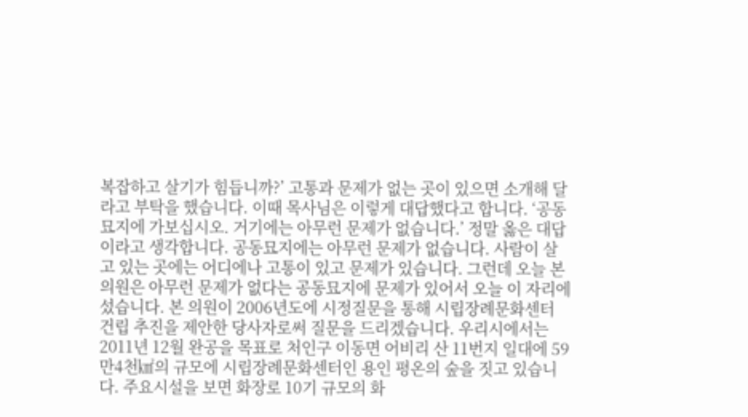복잡하고 살기가 힘듭니까?’ 고통과 문제가 없는 곳이 있으면 소개해 달라고 부탁을 했습니다. 이때 목사님은 이렇게 대답했다고 합니다. ‘공동묘지에 가보십시오. 거기에는 아무런 문제가 없습니다.’ 정말 옳은 대답이라고 생각합니다. 공동묘지에는 아무런 문제가 없습니다. 사람이 살고 있는 곳에는 어디에나 고통이 있고 문제가 있습니다. 그런데 오늘 본 의원은 아무런 문제가 없다는 공동묘지에 문제가 있어서 오늘 이 자리에 섰습니다. 본 의원이 2006년도에 시정질문을 통해 시립장례문화센터 건립 추진을 제안한 당사자로써 질문을 드리겠습니다. 우리시에서는 2011년 12월 완공을 목표로 처인구 이동면 어비리 산 11번지 일대에 59만4천㎢의 규모에 시립장례문화센터인 용인 평온의 숲을 짓고 있습니다. 주요시설을 보면 화장로 10기 규모의 화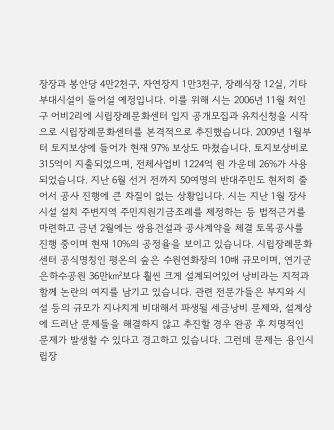장장과 봉안당 4만2천구, 자연장지 1만3천구, 장례식장 12실, 기타부대시설이 들어설 예정입니다. 이를 위해 시는 2006년 11월 처인구 어비2리에 시립장례문화센터 입지 공개모집과 유치신청을 시작으로 시립장례문화센터를 본격적으로 추진했습니다. 2009년 1월부터 토지보상에 들어가 현재 97% 보상도 마쳤습니다. 토지보상비로 315억이 지출되었으며, 전체사업비 1224억 원 가운데 26%가 사용되었습니다. 지난 6월 선거 전까지 50여명의 반대주민도 현저히 줄어서 공사 진행에 큰 차질이 없는 상황입니다. 시는 지난 1월 장사시설 설치 주변지역 주민지원기금조례를 제정하는 등 법적근거를 마련하고 금년 2월에는 쌍용건설과 공사계약을 체결 토목공사를 진행 중이며 현재 10%의 공정율을 보이고 있습니다. 시립장례문화센터 공식명칭인 평온의 숲은 수원연화장의 10배 규모이며, 연기군 은하수공원 36만㎢보다 훨씬 크게 설계되어있어 낭비라는 지적과 함께 논란의 여지를 남기고 있습니다. 관련 전문가들은 부지와 시설 등의 규모가 지나치게 비대해서 파생될 세금낭비 문제와, 설계상에 드러난 문제들을 해결하지 않고 추진할 경우 완공 후 치명적인 문제가 발생할 수 있다고 경고하고 있습니다. 그런데 문제는 용인시립장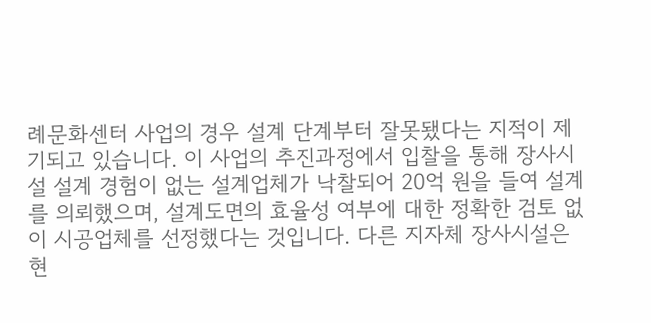례문화센터 사업의 경우 설계 단계부터 잘못됐다는 지적이 제기되고 있습니다. 이 사업의 추진과정에서 입찰을 통해 장사시설 설계 경험이 없는 설계업체가 낙찰되어 20억 원을 들여 설계를 의뢰했으며, 설계도면의 효율성 여부에 대한 정확한 검토 없이 시공업체를 선정했다는 것입니다. 다른 지자체 장사시설은 현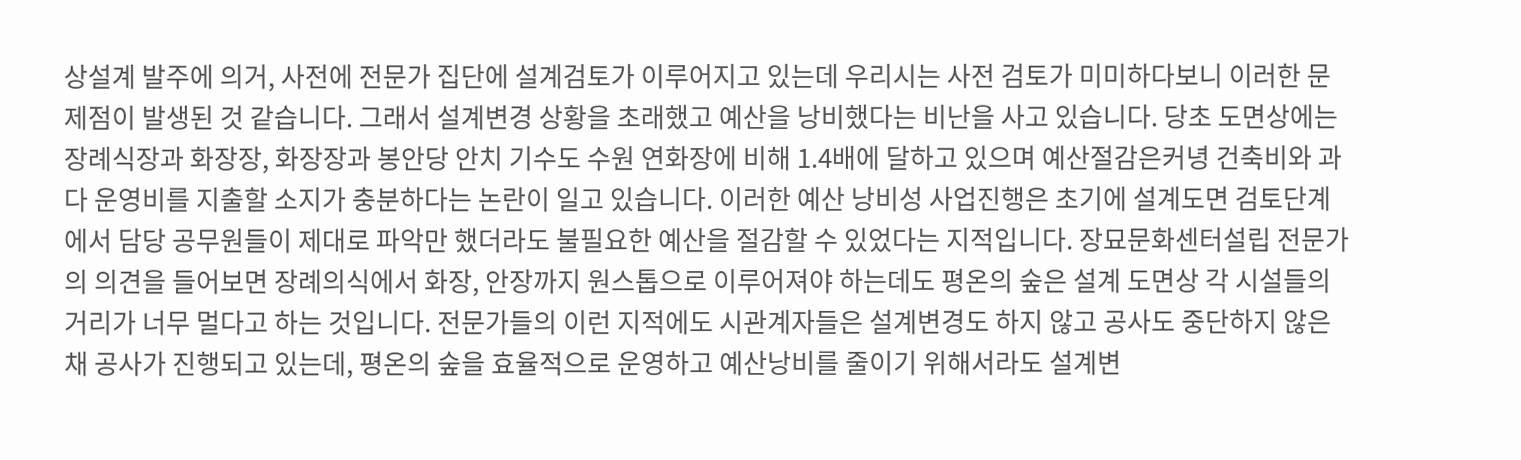상설계 발주에 의거, 사전에 전문가 집단에 설계검토가 이루어지고 있는데 우리시는 사전 검토가 미미하다보니 이러한 문제점이 발생된 것 같습니다. 그래서 설계변경 상황을 초래했고 예산을 낭비했다는 비난을 사고 있습니다. 당초 도면상에는 장례식장과 화장장, 화장장과 봉안당 안치 기수도 수원 연화장에 비해 1.4배에 달하고 있으며 예산절감은커녕 건축비와 과다 운영비를 지출할 소지가 충분하다는 논란이 일고 있습니다. 이러한 예산 낭비성 사업진행은 초기에 설계도면 검토단계에서 담당 공무원들이 제대로 파악만 했더라도 불필요한 예산을 절감할 수 있었다는 지적입니다. 장묘문화센터설립 전문가의 의견을 들어보면 장례의식에서 화장, 안장까지 원스톱으로 이루어져야 하는데도 평온의 숲은 설계 도면상 각 시설들의 거리가 너무 멀다고 하는 것입니다. 전문가들의 이런 지적에도 시관계자들은 설계변경도 하지 않고 공사도 중단하지 않은 채 공사가 진행되고 있는데, 평온의 숲을 효율적으로 운영하고 예산낭비를 줄이기 위해서라도 설계변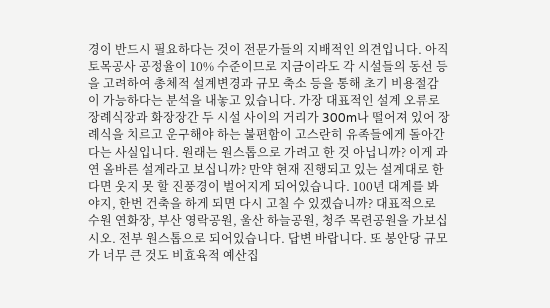경이 반드시 필요하다는 것이 전문가들의 지배적인 의견입니다. 아직 토목공사 공정율이 10% 수준이므로 지금이라도 각 시설들의 동선 등을 고려하여 총체적 설계변경과 규모 축소 등을 통해 초기 비용절감이 가능하다는 분석을 내놓고 있습니다. 가장 대표적인 설계 오류로 장례식장과 화장장간 두 시설 사이의 거리가 300m나 떨어져 있어 장례식을 치르고 운구해야 하는 불편함이 고스란히 유족들에게 돌아간다는 사실입니다. 원래는 원스톱으로 가려고 한 것 아닙니까? 이게 과연 올바른 설계라고 보십니까? 만약 현재 진행되고 있는 설계대로 한다면 웃지 못 할 진풍경이 벌어지게 되어있습니다. 100년 대계를 봐야지, 한번 건축을 하게 되면 다시 고칠 수 있겠습니까? 대표적으로 수원 연화장, 부산 영락공원, 울산 하늘공원, 청주 목련공원을 가보십시오. 전부 원스톱으로 되어있습니다. 답변 바랍니다. 또 봉안당 규모가 너무 큰 것도 비효육적 예산집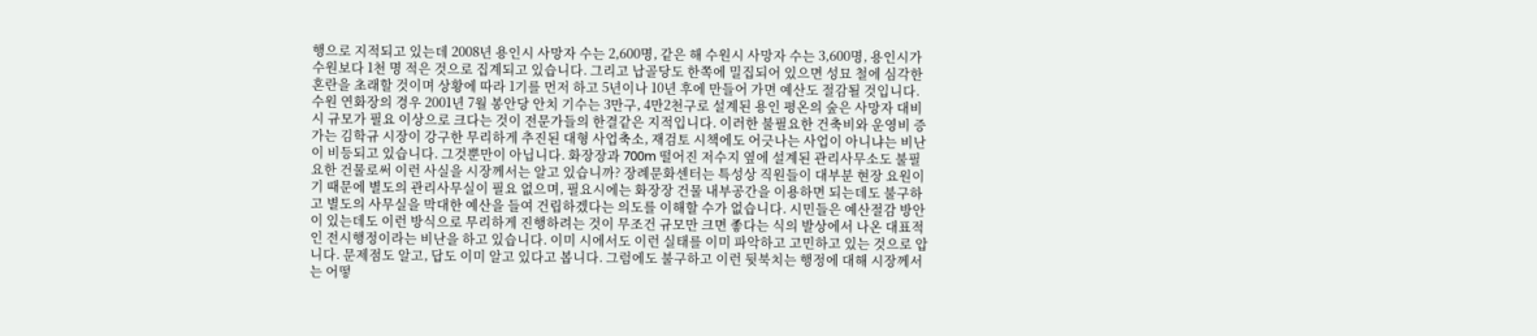행으로 지적되고 있는데 2008년 용인시 사망자 수는 2,600명, 같은 해 수원시 사망자 수는 3,600명, 용인시가 수원보다 1천 명 적은 것으로 집계되고 있습니다. 그리고 납골당도 한쪽에 밀집되어 있으면 성묘 철에 심각한 혼란을 초래할 것이며 상황에 따라 1기를 먼저 하고 5년이나 10년 후에 만들어 가면 예산도 절감될 것입니다. 수원 연화장의 경우 2001년 7월 봉안당 안치 기수는 3만구, 4만2천구로 설계된 용인 평온의 숲은 사망자 대비 시 규모가 필요 이상으로 크다는 것이 전문가들의 한결같은 지적입니다. 이러한 불필요한 건축비와 운영비 증가는 김학규 시장이 강구한 무리하게 추진된 대형 사업축소, 재검토 시책에도 어긋나는 사업이 아니냐는 비난이 비등되고 있습니다. 그것뿐만이 아닙니다. 화장장과 700m 떨어진 저수지 옆에 설계된 관리사무소도 불필요한 건물로써 이런 사실을 시장께서는 알고 있습니까? 장례문화센터는 특성상 직원들이 대부분 현장 요원이기 때문에 별도의 관리사무실이 필요 없으며, 필요시에는 화장장 건물 내부공간을 이용하면 되는데도 불구하고 별도의 사무실을 막대한 예산을 들여 건립하겠다는 의도를 이해할 수가 없습니다. 시민들은 예산절감 방안이 있는데도 이런 방식으로 무리하게 진행하려는 것이 무조건 규모만 크면 좋다는 식의 발상에서 나온 대표적인 전시행정이라는 비난을 하고 있습니다. 이미 시에서도 이런 실태를 이미 파악하고 고민하고 있는 것으로 압니다. 문제점도 알고, 답도 이미 알고 있다고 봅니다. 그럼에도 불구하고 이런 뒷북치는 행정에 대해 시장께서는 어떻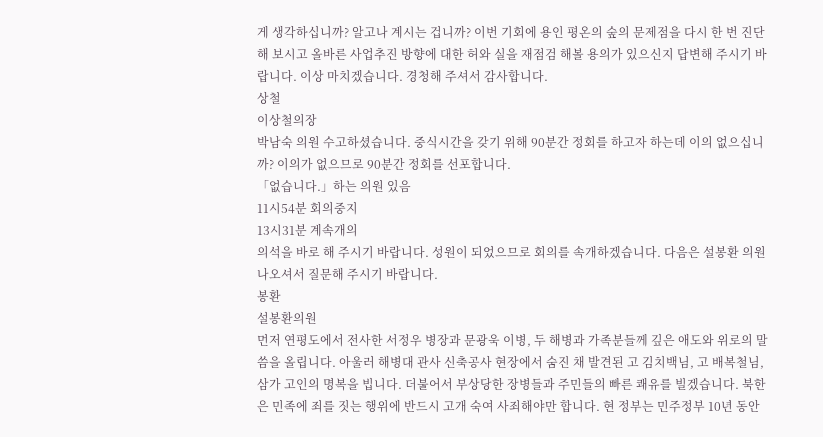게 생각하십니까? 알고나 계시는 겁니까? 이번 기회에 용인 평온의 숲의 문제점을 다시 한 번 진단해 보시고 올바른 사업추진 방향에 대한 허와 실을 재점검 해볼 용의가 있으신지 답변해 주시기 바랍니다. 이상 마치겠습니다. 경청해 주셔서 감사합니다.
상철
이상철의장
박남숙 의원 수고하셨습니다. 중식시간을 갖기 위해 90분간 정회를 하고자 하는데 이의 없으십니까? 이의가 없으므로 90분간 정회를 선포합니다.
「없습니다.」하는 의원 있음
11시54분 회의중지
13시31분 계속개의
의석을 바로 해 주시기 바랍니다. 성원이 되었으므로 회의를 속개하겠습니다. 다음은 설봉환 의원 나오셔서 질문해 주시기 바랍니다.
봉환
설봉환의원
먼저 연평도에서 전사한 서정우 병장과 문광욱 이병, 두 해병과 가족분들께 깊은 애도와 위로의 말씀을 올립니다. 아울러 해병대 관사 신축공사 현장에서 숨진 채 발견된 고 김치백님, 고 배복철님, 삼가 고인의 명복을 빕니다. 더불어서 부상당한 장병들과 주민들의 빠른 쾌유를 빌겠습니다. 북한은 민족에 죄를 짓는 행위에 반드시 고개 숙여 사죄해야만 합니다. 현 정부는 민주정부 10년 동안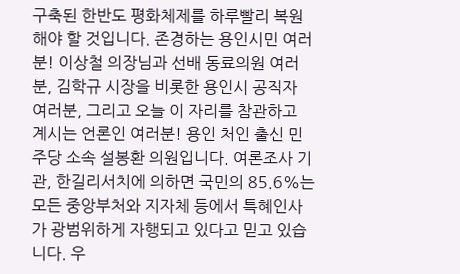구축된 한반도 평화체제를 하루빨리 복원해야 할 것입니다. 존경하는 용인시민 여러분! 이상철 의장님과 선배 동료의원 여러분, 김학규 시장을 비롯한 용인시 공직자 여러분, 그리고 오늘 이 자리를 참관하고 계시는 언론인 여러분! 용인 처인 출신 민주당 소속 설봉환 의원입니다. 여론조사 기관, 한길리서치에 의하면 국민의 85.6%는 모든 중앙부처와 지자체 등에서 특혜인사가 광범위하게 자행되고 있다고 믿고 있습니다. 우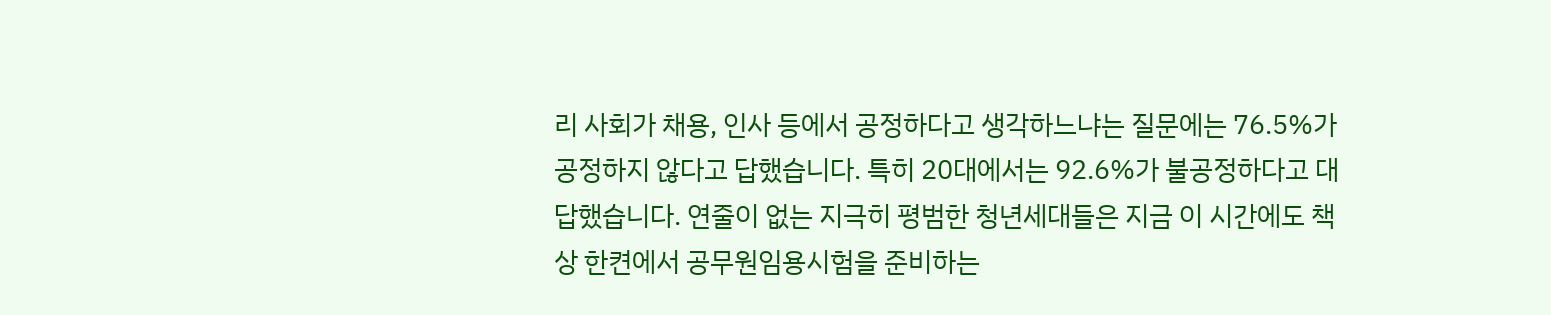리 사회가 채용, 인사 등에서 공정하다고 생각하느냐는 질문에는 76.5%가 공정하지 않다고 답했습니다. 특히 20대에서는 92.6%가 불공정하다고 대답했습니다. 연줄이 없는 지극히 평범한 청년세대들은 지금 이 시간에도 책상 한켠에서 공무원임용시험을 준비하는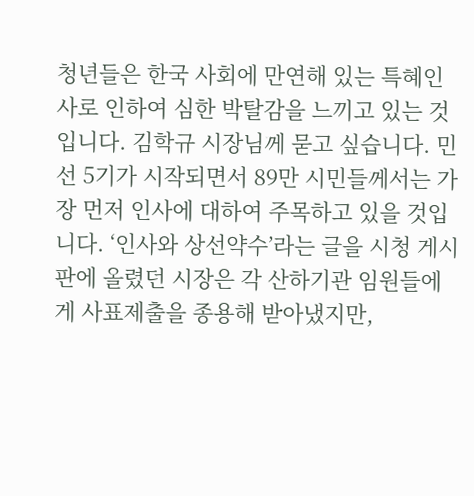청년들은 한국 사회에 만연해 있는 특혜인사로 인하여 심한 박탈감을 느끼고 있는 것입니다. 김학규 시장님께 묻고 싶습니다. 민선 5기가 시작되면서 89만 시민들께서는 가장 먼저 인사에 대하여 주목하고 있을 것입니다. ‘인사와 상선약수’라는 글을 시청 게시판에 올렸던 시장은 각 산하기관 임원들에게 사표제출을 종용해 받아냈지만,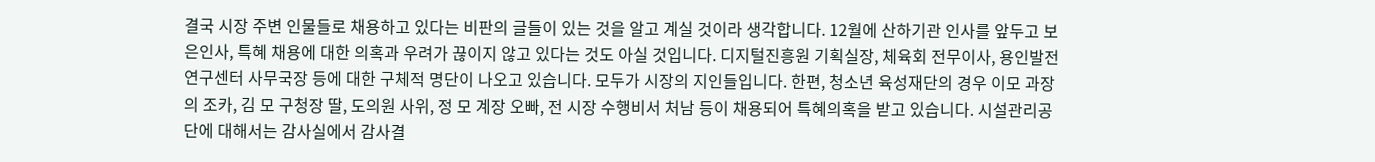결국 시장 주변 인물들로 채용하고 있다는 비판의 글들이 있는 것을 알고 계실 것이라 생각합니다. 12월에 산하기관 인사를 앞두고 보은인사, 특혜 채용에 대한 의혹과 우려가 끊이지 않고 있다는 것도 아실 것입니다. 디지털진흥원 기획실장, 체육회 전무이사, 용인발전연구센터 사무국장 등에 대한 구체적 명단이 나오고 있습니다. 모두가 시장의 지인들입니다. 한편, 청소년 육성재단의 경우 이모 과장의 조카, 김 모 구청장 딸, 도의원 사위, 정 모 계장 오빠, 전 시장 수행비서 처남 등이 채용되어 특혜의혹을 받고 있습니다. 시설관리공단에 대해서는 감사실에서 감사결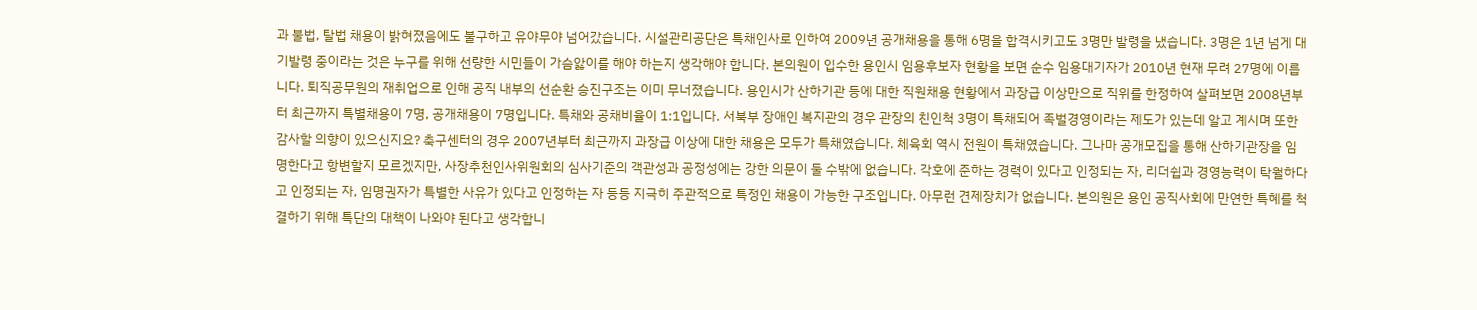과 불법, 탈법 채용이 밝혀졌음에도 불구하고 유야무야 넘어갔습니다. 시설관리공단은 특채인사로 인하여 2009년 공개채용을 통해 6명을 합격시키고도 3명만 발령을 냈습니다. 3명은 1년 넘게 대기발령 중이라는 것은 누구를 위해 선량한 시민들이 가슴앓이를 해야 하는지 생각해야 합니다. 본의원이 입수한 용인시 임용후보자 현황을 보면 순수 임용대기자가 2010년 현재 무려 27명에 이릅니다. 퇴직공무원의 재취업으로 인해 공직 내부의 선순환 승진구조는 이미 무너졌습니다. 용인시가 산하기관 등에 대한 직원채용 현황에서 과장급 이상만으로 직위를 한정하여 살펴보면 2008년부터 최근까지 특별채용이 7명, 공개채용이 7명입니다. 특채와 공채비율이 1:1입니다. 서북부 장애인 복지관의 경우 관장의 친인척 3명이 특채되어 족벌경영이라는 제도가 있는데 알고 계시며 또한 감사할 의향이 있으신지요? 축구센터의 경우 2007년부터 최근까지 과장급 이상에 대한 채용은 모두가 특채였습니다. 체육회 역시 전원이 특채였습니다. 그나마 공개모집을 통해 산하기관장을 임명한다고 항변할지 모르겠지만, 사장추천인사위원회의 심사기준의 객관성과 공정성에는 강한 의문이 둘 수밖에 없습니다. 각호에 준하는 경력이 있다고 인정되는 자, 리더쉽과 경영능력이 탁월하다고 인정되는 자, 임명권자가 특별한 사유가 있다고 인정하는 자 등등 지극히 주관적으로 특정인 채용이 가능한 구조입니다. 아무런 견제장치가 없습니다. 본의원은 용인 공직사회에 만연한 특혜를 척결하기 위해 특단의 대책이 나와야 된다고 생각합니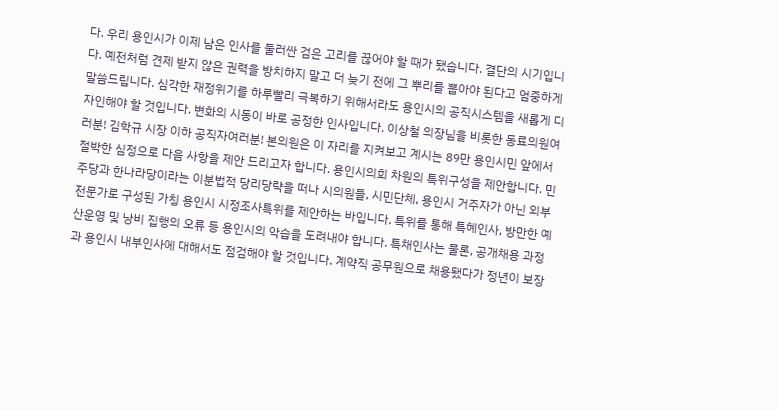다. 우리 용인시가 이제 남은 인사를 둘러싼 검은 고리를 끊어야 할 때가 됐습니다. 결단의 시기입니다. 예전처럼 견제 받지 않은 권력을 방치하지 말고 더 늦기 전에 그 뿌리를 뽑아야 된다고 엄중하게 말씀드립니다. 심각한 재정위기를 하루빨리 극복하기 위해서라도 용인시의 공직시스템을 새롭게 디자인해야 할 것입니다. 변화의 시동이 바로 공정한 인사입니다. 이상철 의장님을 비롯한 동료의원여러분! 김학규 시장 이하 공직자여러분! 본의원은 이 자리를 지켜보고 계시는 89만 용인시민 앞에서 절박한 심정으로 다음 사항을 제안 드리고자 합니다. 용인시의회 차원의 특위구성을 제안합니다. 민주당과 한나라당이라는 이분법적 당리당략을 떠나 시의원들, 시민단체, 용인시 거주자가 아닌 외부전문가로 구성된 가칭 용인시 시정조사특위를 제안하는 바입니다. 특위를 통해 특혜인사, 방만한 예산운영 및 낭비 집행의 오류 등 용인시의 악습을 도려내야 합니다. 특채인사는 물론, 공개채용 과정과 용인시 내부인사에 대해서도 점검해야 할 것입니다. 계약직 공무원으로 채용됐다가 정년이 보장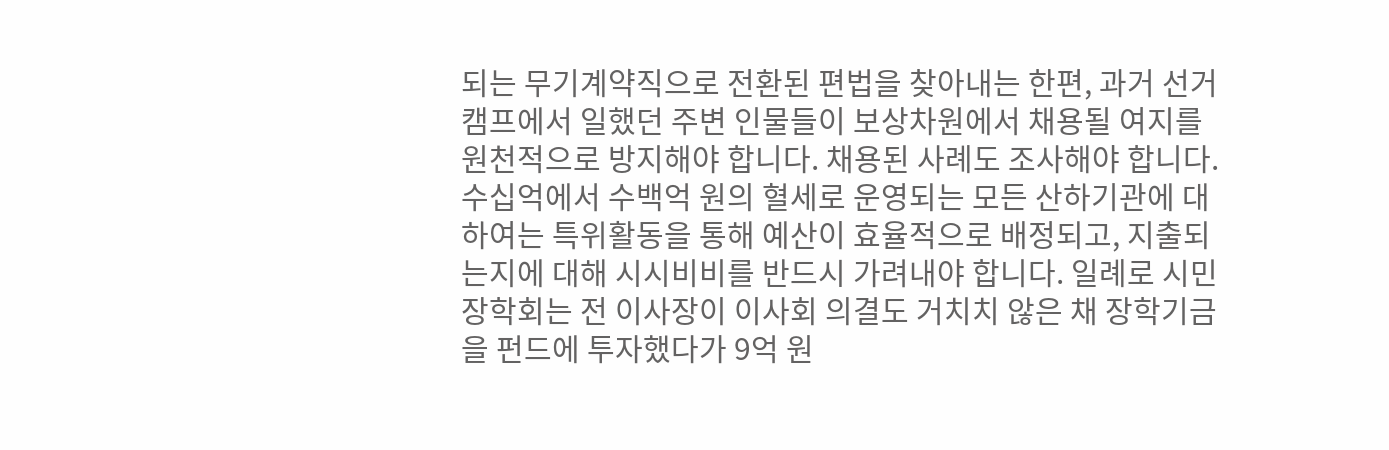되는 무기계약직으로 전환된 편법을 찾아내는 한편, 과거 선거캠프에서 일했던 주변 인물들이 보상차원에서 채용될 여지를 원천적으로 방지해야 합니다. 채용된 사례도 조사해야 합니다. 수십억에서 수백억 원의 혈세로 운영되는 모든 산하기관에 대하여는 특위활동을 통해 예산이 효율적으로 배정되고, 지출되는지에 대해 시시비비를 반드시 가려내야 합니다. 일례로 시민장학회는 전 이사장이 이사회 의결도 거치치 않은 채 장학기금을 펀드에 투자했다가 9억 원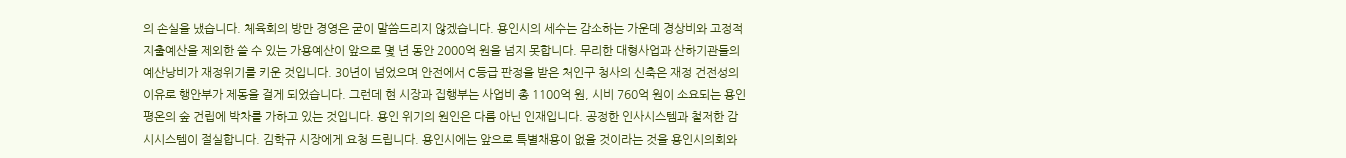의 손실을 냈습니다. 체육회의 방만 경영은 굳이 말씀드리지 않겠습니다. 용인시의 세수는 감소하는 가운데 경상비와 고정적 지출예산을 제외한 쓸 수 있는 가용예산이 앞으로 몇 년 동안 2000억 원을 넘지 못합니다. 무리한 대형사업과 산하기관들의 예산낭비가 재정위기를 키운 것입니다. 30년이 넘었으며 안전에서 C등급 판정을 받은 처인구 청사의 신축은 재정 건전성의 이유로 행안부가 제동을 걸게 되었습니다. 그런데 현 시장과 집행부는 사업비 총 1100억 원, 시비 760억 원이 소요되는 용인 평온의 숲 건립에 박차를 가하고 있는 것입니다. 용인 위기의 원인은 다름 아닌 인재입니다. 공정한 인사시스템과 철저한 감시시스템이 절실합니다. 김학규 시장에게 요청 드립니다. 용인시에는 앞으로 특별채용이 없을 것이라는 것을 용인시의회와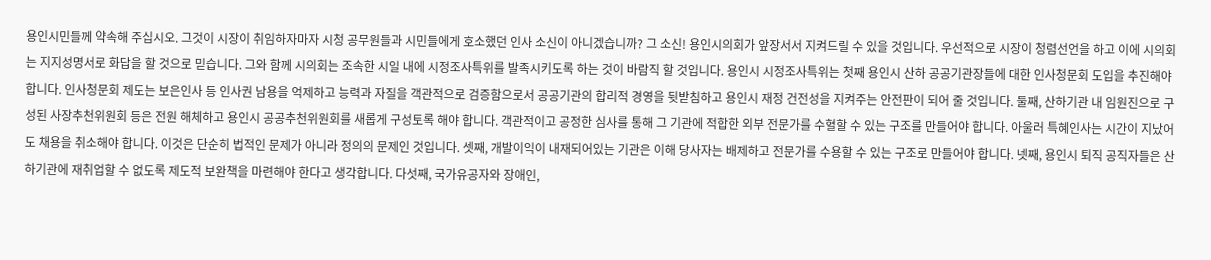용인시민들께 약속해 주십시오. 그것이 시장이 취임하자마자 시청 공무원들과 시민들에게 호소했던 인사 소신이 아니겠습니까? 그 소신! 용인시의회가 앞장서서 지켜드릴 수 있을 것입니다. 우선적으로 시장이 청렴선언을 하고 이에 시의회는 지지성명서로 화답을 할 것으로 믿습니다. 그와 함께 시의회는 조속한 시일 내에 시정조사특위를 발족시키도록 하는 것이 바람직 할 것입니다. 용인시 시정조사특위는 첫째 용인시 산하 공공기관장들에 대한 인사청문회 도입을 추진해야 합니다. 인사청문회 제도는 보은인사 등 인사권 남용을 억제하고 능력과 자질을 객관적으로 검증함으로서 공공기관의 합리적 경영을 뒷받침하고 용인시 재정 건전성을 지켜주는 안전판이 되어 줄 것입니다. 둘째, 산하기관 내 임원진으로 구성된 사장추천위원회 등은 전원 해체하고 용인시 공공추천위원회를 새롭게 구성토록 해야 합니다. 객관적이고 공정한 심사를 통해 그 기관에 적합한 외부 전문가를 수혈할 수 있는 구조를 만들어야 합니다. 아울러 특혜인사는 시간이 지났어도 채용을 취소해야 합니다. 이것은 단순히 법적인 문제가 아니라 정의의 문제인 것입니다. 셋째, 개발이익이 내재되어있는 기관은 이해 당사자는 배제하고 전문가를 수용할 수 있는 구조로 만들어야 합니다. 넷째, 용인시 퇴직 공직자들은 산하기관에 재취업할 수 없도록 제도적 보완책을 마련해야 한다고 생각합니다. 다섯째, 국가유공자와 장애인,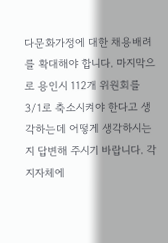다문화가정에 대한 채용배려를 확대해야 합니다. 마지막으로 용인시 112개 위원회를 3/1로 축소시켜야 한다고 생각하는데 어떻게 생각하시는지 답변해 주시기 바랍니다. 각 지자체에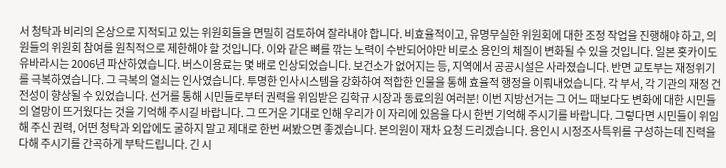서 청탁과 비리의 온상으로 지적되고 있는 위원회들을 면밀히 검토하여 잘라내야 합니다. 비효율적이고, 유명무실한 위원회에 대한 조정 작업을 진행해야 하고, 의원들의 위원회 참여를 원칙적으로 제한해야 할 것입니다. 이와 같은 뼈를 깎는 노력이 수반되어야만 비로소 용인의 체질이 변화될 수 있을 것입니다. 일본 홋카이도 유바라시는 2006년 파산하였습니다. 버스이용료는 몇 배로 인상되었습니다. 보건소가 없어지는 등, 지역에서 공공시설은 사라졌습니다. 반면 교토부는 재정위기를 극복하였습니다. 그 극복의 열쇠는 인사였습니다. 투명한 인사시스템을 강화하여 적합한 인물을 통해 효율적 행정을 이뤄내었습니다. 각 부서, 각 기관의 재정 건전성이 향상될 수 있었습니다. 선거를 통해 시민들로부터 권력을 위임받은 김학규 시장과 동료의원 여러분! 이번 지방선거는 그 어느 때보다도 변화에 대한 시민들의 열망이 뜨거웠다는 것을 기억해 주시길 바랍니다. 그 뜨거운 기대로 인해 우리가 이 자리에 있음을 다시 한번 기억해 주시기를 바랍니다. 그렇다면 시민들이 위임해 주신 권력, 어떤 청탁과 외압에도 굴하지 말고 제대로 한번 써봤으면 좋겠습니다. 본의원이 재차 요청 드리겠습니다. 용인시 시정조사특위를 구성하는데 진력을 다해 주시기를 간곡하게 부탁드립니다. 긴 시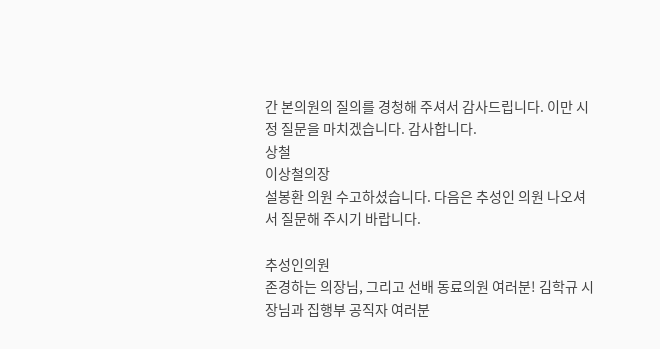간 본의원의 질의를 경청해 주셔서 감사드립니다. 이만 시정 질문을 마치겠습니다. 감사합니다.
상철
이상철의장
설봉환 의원 수고하셨습니다. 다음은 추성인 의원 나오셔서 질문해 주시기 바랍니다.

추성인의원
존경하는 의장님, 그리고 선배 동료의원 여러분! 김학규 시장님과 집행부 공직자 여러분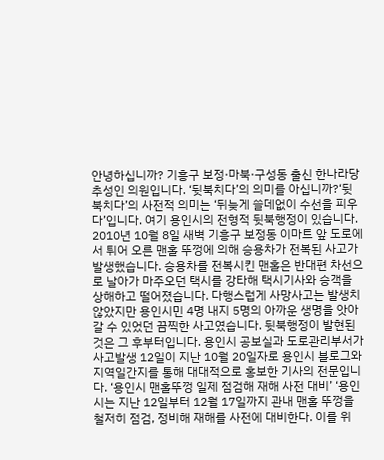안녕하십니까? 기흥구 보정·마북·구성동 출신 한나라당 추성인 의원입니다. ‘뒷북치다’의 의미를 아십니까?‘뒷북치다’의 사전적 의미는 ‘뒤늦게 쓸데없이 수선을 피우다’입니다. 여기 용인시의 전형적 뒷북행정이 있습니다. 2010년 10월 8일 새벽 기흥구 보정동 이마트 앞 도로에서 튀어 오른 맨홀 뚜껑에 의해 승용차가 전복된 사고가 발생했습니다. 승용차를 전복시킨 맨홀은 반대편 차선으로 날아가 마주오던 택시를 강타해 택시기사와 승객을 상해하고 떨어졌습니다. 다행스럽게 사망사고는 발생치 않았지만 용인시민 4명 내지 5명의 아까운 생명을 앗아갈 수 있었던 끔찍한 사고였습니다. 뒷북행정이 발현된 것은 그 후부터입니다. 용인시 공보실과 도로관리부서가 사고발생 12일이 지난 10월 20일자로 용인시 블로그와 지역일간지를 통해 대대적으로 홍보한 기사의 전문입니다. ‘용인시 맨홀뚜껑 일제 점검해 재해 사전 대비’ ‘용인시는 지난 12일부터 12월 17일까지 관내 맨홀 뚜껑을 철저히 점검, 정비해 재해를 사전에 대비한다. 이를 위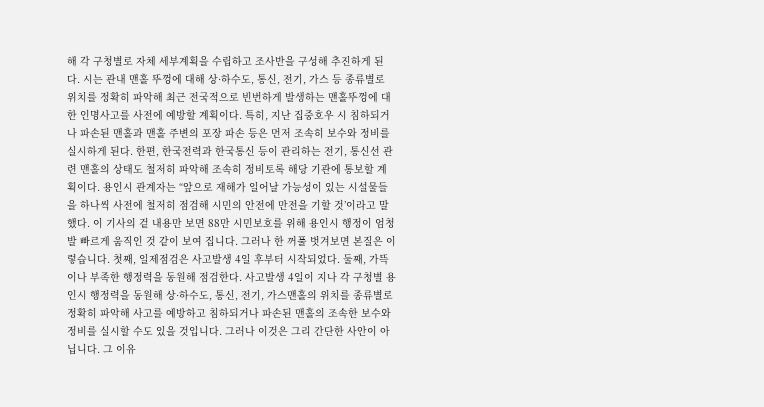해 각 구청별로 자체 세부계획을 수립하고 조사반을 구성해 추진하게 된다. 시는 관내 맨홀 뚜껑에 대해 상·하수도, 통신, 전기, 가스 등 종류별로 위치를 정확히 파악해 최근 전국적으로 빈번하게 발생하는 맨홀뚜껑에 대한 인명사고를 사전에 예방할 계획이다. 특히, 지난 집중호우 시 침하되거나 파손된 맨홀과 맨홀 주변의 포장 파손 등은 먼저 조속히 보수와 정비를 실시하게 된다. 한편, 한국전력과 한국통신 등이 관리하는 전기, 통신선 관련 맨홀의 상태도 철저히 파악해 조속히 정비토록 해당 기관에 통보할 계획이다. 용인시 관계자는 “앞으로 재해가 일어날 가능성이 있는 시설물들을 하나씩 사전에 철저히 점검해 시민의 안전에 만전을 기할 것’이라고 말했다. 이 기사의 겉 내용만 보면 88만 시민보호를 위해 용인시 행정이 엄청 발 빠르게 움직인 것 같이 보여 집니다. 그러나 한 꺼풀 벗겨보면 본질은 이렇습니다. 첫째, 일제점검은 사고발생 4일 후부터 시작되었다. 둘째, 가뜩이나 부족한 행정력을 동원해 점검한다. 사고발생 4일이 지나 각 구청별 용인시 행정력을 동원해 상·하수도, 통신, 전기, 가스맨홀의 위치를 종류별로 정확히 파악해 사고를 예방하고 침하되거나 파손된 맨홀의 조속한 보수와 정비를 실시할 수도 있을 것입니다. 그러나 이것은 그리 간단한 사안이 아닙니다. 그 이유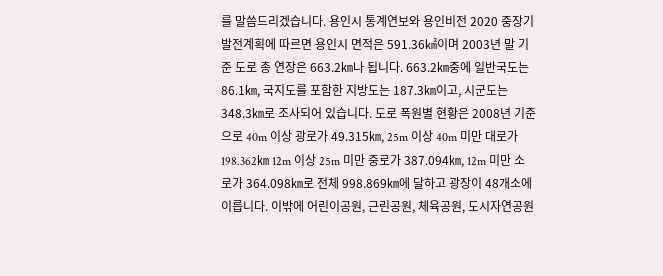를 말씀드리겠습니다. 용인시 통계연보와 용인비전 2020 중장기발전계획에 따르면 용인시 면적은 591.36㎢이며 2003년 말 기준 도로 총 연장은 663.2㎞나 됩니다. 663.2㎞중에 일반국도는 86.1㎞, 국지도를 포함한 지방도는 187.3㎞이고, 시군도는 348.3㎞로 조사되어 있습니다. 도로 폭원별 현황은 2008년 기준으로 40m 이상 광로가 49.315㎞, 25m 이상 40m 미만 대로가 198.362㎞ 12m 이상 25m 미만 중로가 387.094㎞, 12m 미만 소로가 364.098㎞로 전체 998.869㎞에 달하고 광장이 48개소에 이릅니다. 이밖에 어린이공원, 근린공원, 체육공원, 도시자연공원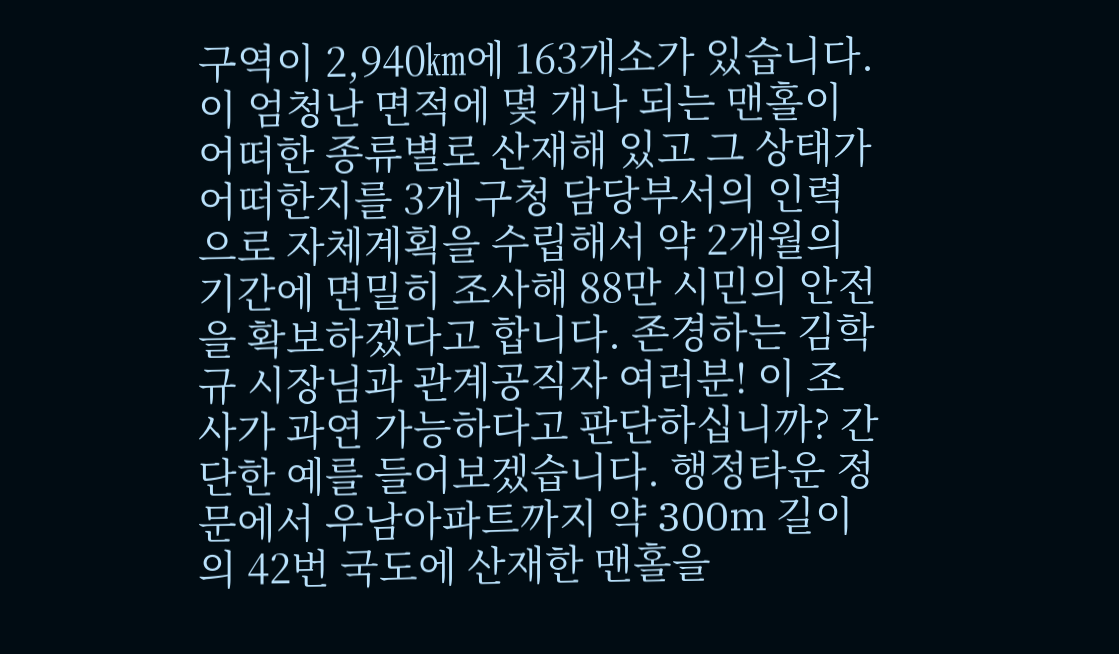구역이 2,940㎞에 163개소가 있습니다. 이 엄청난 면적에 몇 개나 되는 맨홀이 어떠한 종류별로 산재해 있고 그 상태가 어떠한지를 3개 구청 담당부서의 인력으로 자체계획을 수립해서 약 2개월의 기간에 면밀히 조사해 88만 시민의 안전을 확보하겠다고 합니다. 존경하는 김학규 시장님과 관계공직자 여러분! 이 조사가 과연 가능하다고 판단하십니까? 간단한 예를 들어보겠습니다. 행정타운 정문에서 우남아파트까지 약 300m 길이의 42번 국도에 산재한 맨홀을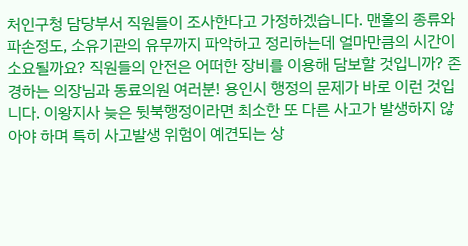처인구청 담당부서 직원들이 조사한다고 가정하겠습니다. 맨홀의 종류와 파손정도, 소유기관의 유무까지 파악하고 정리하는데 얼마만큼의 시간이 소요될까요? 직원들의 안전은 어떠한 장비를 이용해 담보할 것입니까? 존경하는 의장님과 동료의원 여러분! 용인시 행정의 문제가 바로 이런 것입니다. 이왕지사 늦은 뒷북행정이라면 최소한 또 다른 사고가 발생하지 않아야 하며 특히 사고발생 위험이 예견되는 상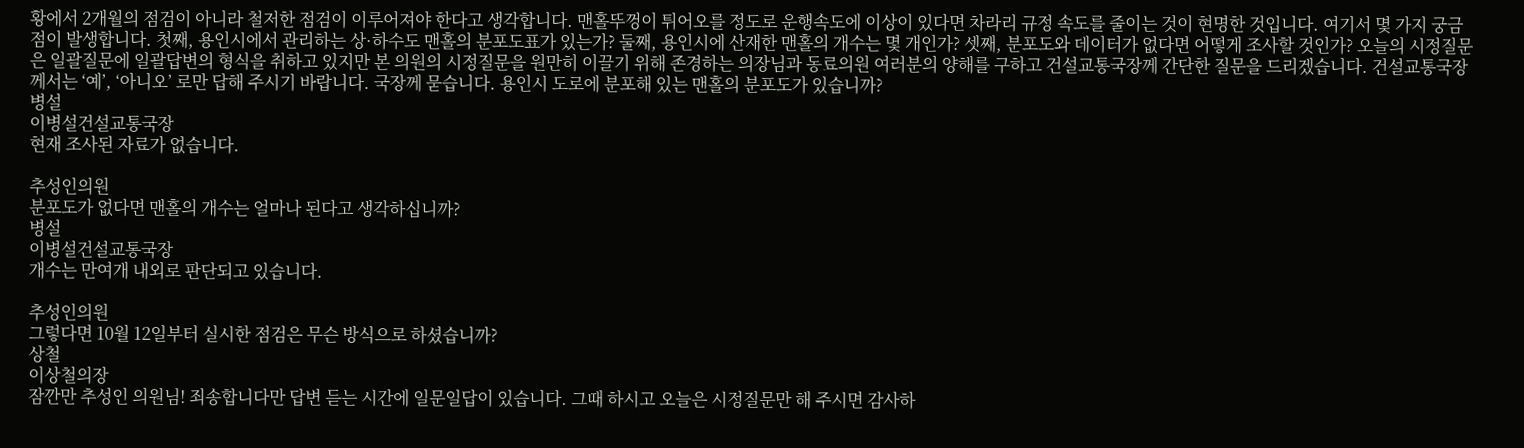황에서 2개월의 점검이 아니라 철저한 점검이 이루어져야 한다고 생각합니다. 맨홀뚜껑이 튀어오를 정도로 운행속도에 이상이 있다면 차라리 규정 속도를 줄이는 것이 현명한 것입니다. 여기서 몇 가지 궁금 점이 발생합니다. 첫째, 용인시에서 관리하는 상·하수도 맨홀의 분포도표가 있는가? 둘째, 용인시에 산재한 맨홀의 개수는 몇 개인가? 셋째, 분포도와 데이터가 없다면 어떻게 조사할 것인가? 오늘의 시정질문은 일괄질문에 일괄답변의 형식을 취하고 있지만 본 의원의 시정질문을 원만히 이끌기 위해 존경하는 의장님과 동료의원 여러분의 양해를 구하고 건설교통국장께 간단한 질문을 드리겠습니다. 건설교통국장께서는 ‘예’, ‘아니오’ 로만 답해 주시기 바랍니다. 국장께 묻습니다. 용인시 도로에 분포해 있는 맨홀의 분포도가 있습니까?
병설
이병설건설교통국장
현재 조사된 자료가 없습니다.

추성인의원
분포도가 없다면 맨홀의 개수는 얼마나 된다고 생각하십니까?
병설
이병설건설교통국장
개수는 만여개 내외로 판단되고 있습니다.

추성인의원
그렇다면 10월 12일부터 실시한 점검은 무슨 방식으로 하셨습니까?
상철
이상철의장
잠깐만 추성인 의원님! 죄송합니다만 답변 듣는 시간에 일문일답이 있습니다. 그때 하시고 오늘은 시정질문만 해 주시면 감사하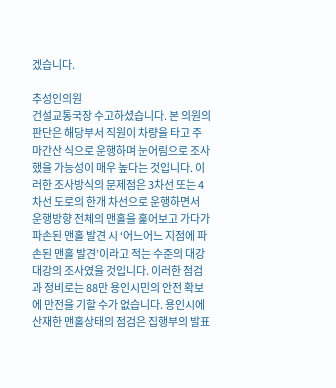겠습니다.

추성인의원
건설교통국장 수고하셨습니다. 본 의원의 판단은 해당부서 직원이 차량을 타고 주마간산 식으로 운행하며 눈어림으로 조사했을 가능성이 매우 높다는 것입니다. 이러한 조사방식의 문제점은 3차선 또는 4차선 도로의 한개 차선으로 운행하면서 운행방향 전체의 맨홀을 훑어보고 가다가 파손된 맨홀 발견 시 ‘어느어느 지점에 파손된 맨홀 발견’이라고 적는 수준의 대강 대강의 조사였을 것입니다. 이러한 점검과 정비로는 88만 용인시민의 안전 확보에 만전을 기할 수가 없습니다. 용인시에 산재한 맨홀상태의 점검은 집행부의 발표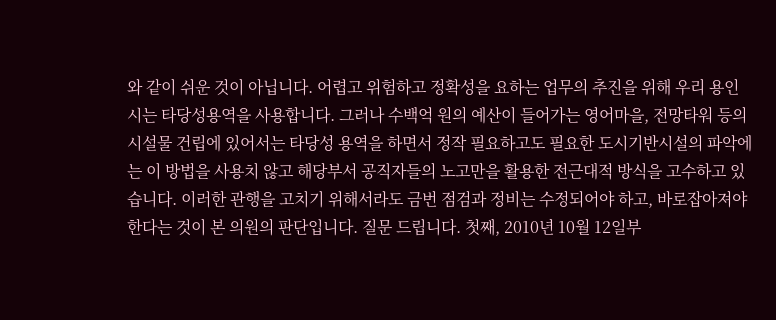와 같이 쉬운 것이 아닙니다. 어렵고 위험하고 정확성을 요하는 업무의 추진을 위해 우리 용인시는 타당성용역을 사용합니다. 그러나 수백억 원의 예산이 들어가는 영어마을, 전망타워 등의 시설물 건립에 있어서는 타당성 용역을 하면서 정작 필요하고도 필요한 도시기반시설의 파악에는 이 방법을 사용치 않고 해당부서 공직자들의 노고만을 활용한 전근대적 방식을 고수하고 있습니다. 이러한 관행을 고치기 위해서라도 금번 점검과 정비는 수정되어야 하고, 바로잡아져야 한다는 것이 본 의원의 판단입니다. 질문 드립니다. 첫째, 2010년 10월 12일부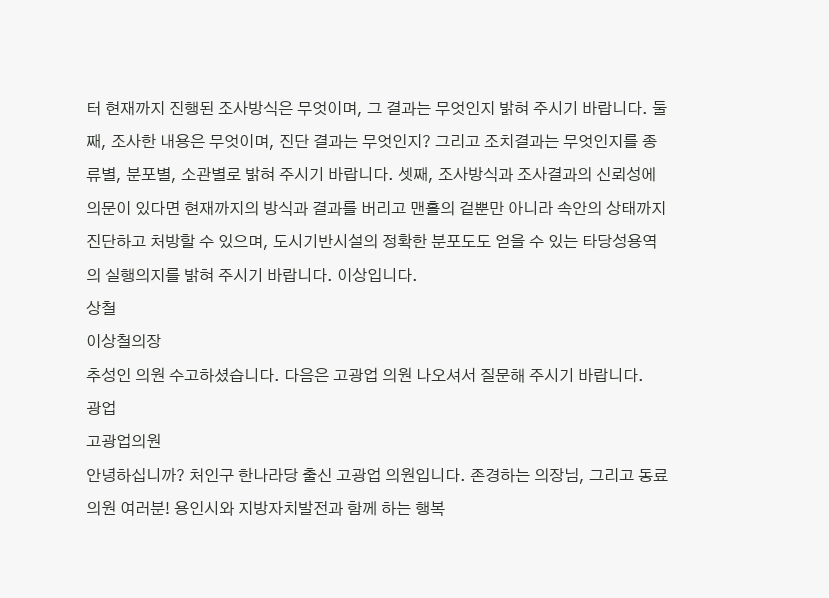터 현재까지 진행된 조사방식은 무엇이며, 그 결과는 무엇인지 밝혀 주시기 바랍니다. 둘째, 조사한 내용은 무엇이며, 진단 결과는 무엇인지? 그리고 조치결과는 무엇인지를 종류별, 분포별, 소관별로 밝혀 주시기 바랍니다. 셋째, 조사방식과 조사결과의 신뢰성에 의문이 있다면 현재까지의 방식과 결과를 버리고 맨홀의 겉뿐만 아니라 속안의 상태까지 진단하고 처방할 수 있으며, 도시기반시설의 정확한 분포도도 얻을 수 있는 타당성용역의 실행의지를 밝혀 주시기 바랍니다. 이상입니다.
상철
이상철의장
추성인 의원 수고하셨습니다. 다음은 고광업 의원 나오셔서 질문해 주시기 바랍니다.
광업
고광업의원
안녕하십니까? 처인구 한나라당 출신 고광업 의원입니다. 존경하는 의장님, 그리고 동료의원 여러분! 용인시와 지방자치발전과 함께 하는 행복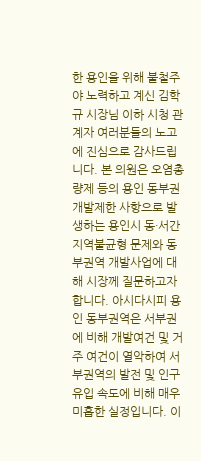한 용인을 위해 불철주야 노력하고 계신 김학규 시장님 이하 시청 관계자 여러분들의 노고에 진심으로 감사드립니다. 본 의원은 오염총량제 등의 용인 동부권 개발제한 사항으로 발생하는 용인시 동·서간 지역불균형 문제와 동부권역 개발사업에 대해 시장께 질문하고자 합니다. 아시다시피 용인 동부권역은 서부권에 비해 개발여건 및 거주 여건이 열악하여 서부권역의 발전 및 인구유입 속도에 비해 매우 미흡한 실정입니다. 이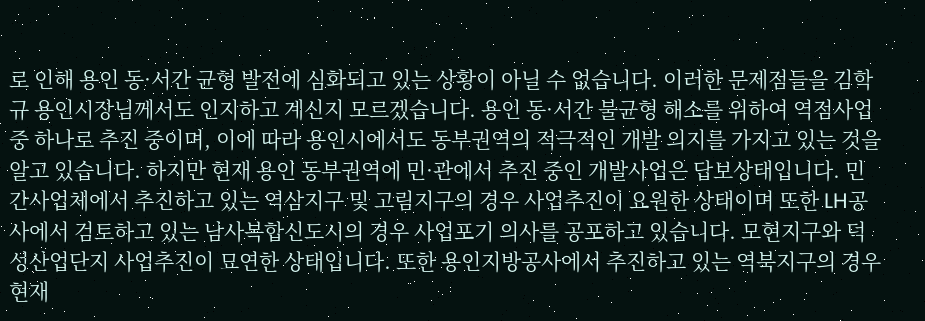로 인해 용인 동·서간 균형 발전에 심화되고 있는 상황이 아닐 수 없습니다. 이러한 문제점들을 김학규 용인시장님께서도 인지하고 계신지 모르겠습니다. 용인 동·서간 불균형 해소를 위하여 역점사업 중 하나로 추진 중이며, 이에 따라 용인시에서도 동부권역의 적극적인 개발 의지를 가지고 있는 것을 알고 있습니다. 하지만 현재 용인 동부권역에 민·관에서 추진 중인 개발사업은 답보상태입니다. 민간사업체에서 추진하고 있는 역삼지구 및 고림지구의 경우 사업추진이 요원한 상태이며 또한 LH공사에서 검토하고 있는 남사복합신도시의 경우 사업포기 의사를 공포하고 있습니다. 모현지구와 덕성산업단지 사업추진이 묘연한 상태입니다. 또한 용인지방공사에서 추진하고 있는 역북지구의 경우 현재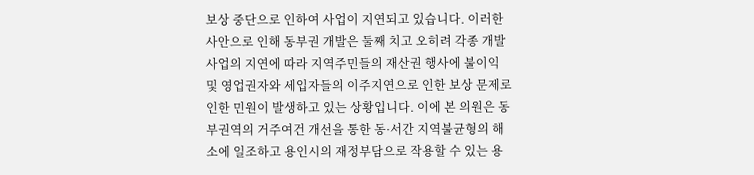보상 중단으로 인하여 사업이 지연되고 있습니다. 이러한 사안으로 인해 동부권 개발은 둘째 치고 오히려 각종 개발사업의 지연에 따라 지역주민들의 재산권 행사에 불이익 및 영업권자와 세입자들의 이주지연으로 인한 보상 문제로 인한 민원이 발생하고 있는 상황입니다. 이에 본 의원은 동부권역의 거주여건 개선을 통한 동·서간 지역불균형의 해소에 일조하고 용인시의 재정부담으로 작용할 수 있는 용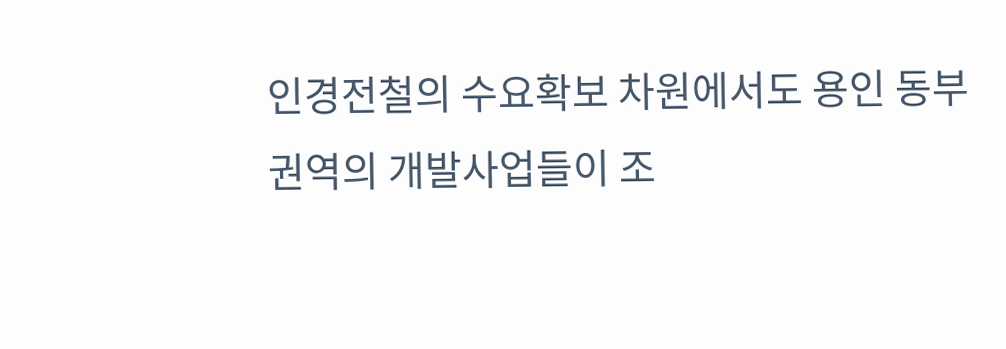인경전철의 수요확보 차원에서도 용인 동부권역의 개발사업들이 조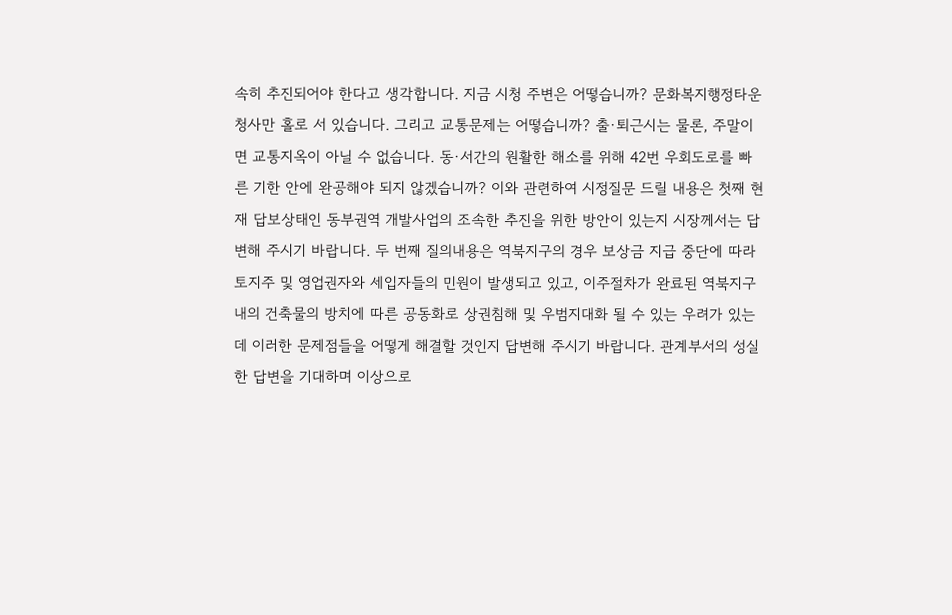속히 추진되어야 한다고 생각합니다. 지금 시청 주변은 어떻습니까? 문화복지행정타운 청사만 홀로 서 있습니다. 그리고 교통문제는 어떻습니까? 출·퇴근시는 물론, 주말이면 교통지옥이 아닐 수 없습니다. 동·서간의 원활한 해소를 위해 42번 우회도로를 빠른 기한 안에 완공해야 되지 않겠습니까? 이와 관련하여 시정질문 드릴 내용은 첫째 현재 답보상태인 동부권역 개발사업의 조속한 추진을 위한 방안이 있는지 시장께서는 답변해 주시기 바랍니다. 두 번째 질의내용은 역북지구의 경우 보상금 지급 중단에 따라 토지주 및 영업권자와 세입자들의 민원이 발생되고 있고, 이주절차가 완료된 역북지구 내의 건축물의 방치에 따른 공동화로 상권침해 및 우범지대화 될 수 있는 우려가 있는데 이러한 문제점들을 어떻게 해결할 것인지 답변해 주시기 바랍니다. 관계부서의 성실한 답변을 기대하며 이상으로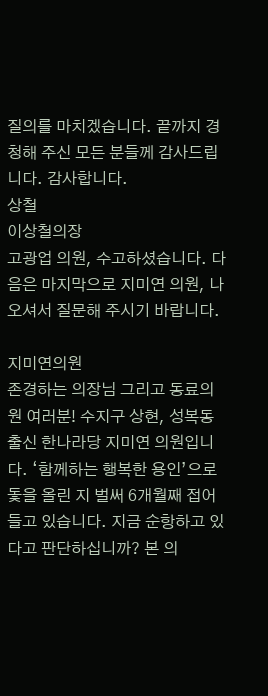질의를 마치겠습니다. 끝까지 경청해 주신 모든 분들께 감사드립니다. 감사합니다.
상철
이상철의장
고광업 의원, 수고하셨습니다. 다음은 마지막으로 지미연 의원, 나오셔서 질문해 주시기 바랍니다.

지미연의원
존경하는 의장님 그리고 동료의원 여러분! 수지구 상현, 성복동 출신 한나라당 지미연 의원입니다. ‘함께하는 행복한 용인’으로 돛을 올린 지 벌써 6개월째 접어들고 있습니다. 지금 순항하고 있다고 판단하십니까? 본 의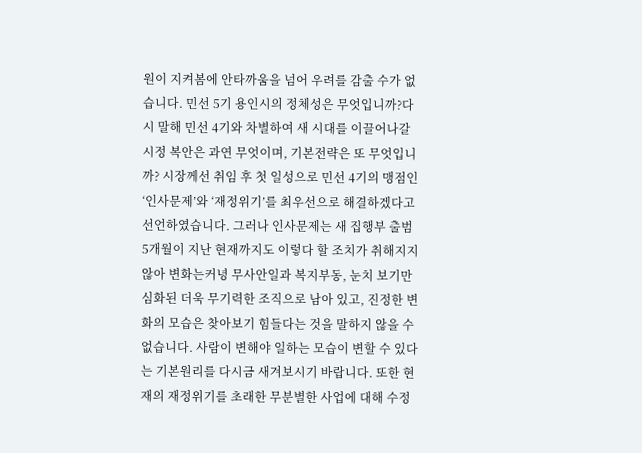원이 지켜봄에 안타까움을 넘어 우려를 감출 수가 없습니다. 민선 5기 용인시의 정체성은 무엇입니까?다시 말해 민선 4기와 차별하여 새 시대를 이끌어나갈 시정 복안은 과연 무엇이며, 기본전략은 또 무엇입니까? 시장께선 취임 후 첫 일성으로 민선 4기의 맹점인 ‘인사문제’와 ‘재정위기’를 최우선으로 해결하겠다고 선언하였습니다. 그러나 인사문제는 새 집행부 출범 5개월이 지난 현재까지도 이렇다 할 조치가 취해지지 않아 변화는커녕 무사안일과 복지부동, 눈치 보기만 심화된 더욱 무기력한 조직으로 남아 있고, 진정한 변화의 모습은 찾아보기 힘들다는 것을 말하지 않을 수 없습니다. 사람이 변해야 일하는 모습이 변할 수 있다는 기본원리를 다시금 새겨보시기 바랍니다. 또한 현재의 재정위기를 초래한 무분별한 사업에 대해 수정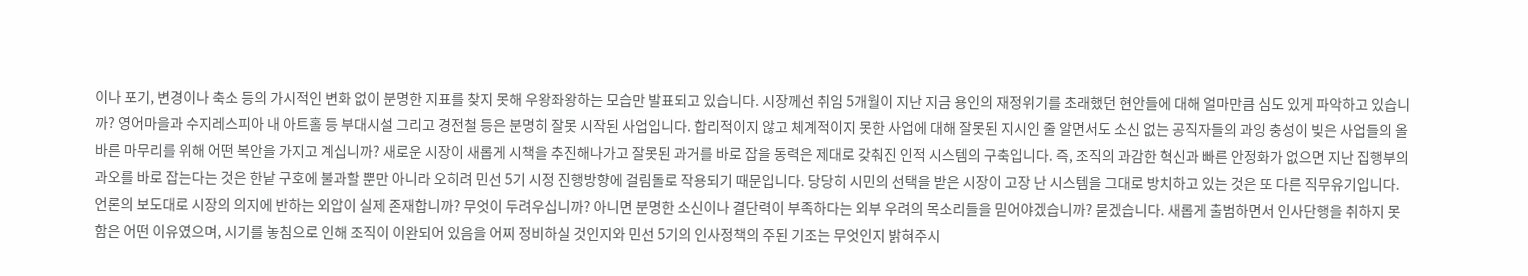이나 포기, 변경이나 축소 등의 가시적인 변화 없이 분명한 지표를 찾지 못해 우왕좌왕하는 모습만 발표되고 있습니다. 시장께선 취임 5개월이 지난 지금 용인의 재정위기를 초래했던 현안들에 대해 얼마만큼 심도 있게 파악하고 있습니까? 영어마을과 수지레스피아 내 아트홀 등 부대시설 그리고 경전철 등은 분명히 잘못 시작된 사업입니다. 합리적이지 않고 체계적이지 못한 사업에 대해 잘못된 지시인 줄 알면서도 소신 없는 공직자들의 과잉 충성이 빚은 사업들의 올바른 마무리를 위해 어떤 복안을 가지고 계십니까? 새로운 시장이 새롭게 시책을 추진해나가고 잘못된 과거를 바로 잡을 동력은 제대로 갖춰진 인적 시스템의 구축입니다. 즉, 조직의 과감한 혁신과 빠른 안정화가 없으면 지난 집행부의 과오를 바로 잡는다는 것은 한낱 구호에 불과할 뿐만 아니라 오히려 민선 5기 시정 진행방향에 걸림돌로 작용되기 때문입니다. 당당히 시민의 선택을 받은 시장이 고장 난 시스템을 그대로 방치하고 있는 것은 또 다른 직무유기입니다. 언론의 보도대로 시장의 의지에 반하는 외압이 실제 존재합니까? 무엇이 두려우십니까? 아니면 분명한 소신이나 결단력이 부족하다는 외부 우려의 목소리들을 믿어야겠습니까? 묻겠습니다. 새롭게 출범하면서 인사단행을 취하지 못함은 어떤 이유였으며, 시기를 놓침으로 인해 조직이 이완되어 있음을 어찌 정비하실 것인지와 민선 5기의 인사정책의 주된 기조는 무엇인지 밝혀주시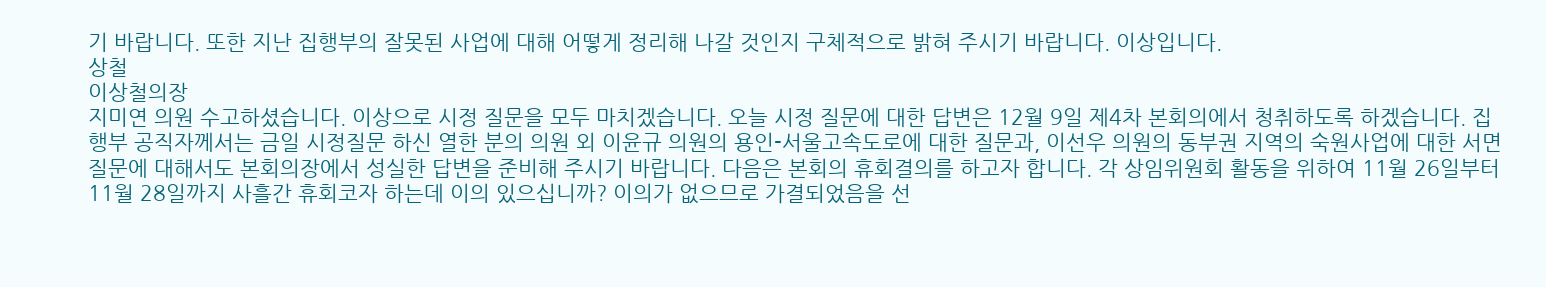기 바랍니다. 또한 지난 집행부의 잘못된 사업에 대해 어떻게 정리해 나갈 것인지 구체적으로 밝혀 주시기 바랍니다. 이상입니다.
상철
이상철의장
지미연 의원 수고하셨습니다. 이상으로 시정 질문을 모두 마치겠습니다. 오늘 시정 질문에 대한 답변은 12월 9일 제4차 본회의에서 청취하도록 하겠습니다. 집행부 공직자께서는 금일 시정질문 하신 열한 분의 의원 외 이윤규 의원의 용인-서울고속도로에 대한 질문과, 이선우 의원의 동부권 지역의 숙원사업에 대한 서면질문에 대해서도 본회의장에서 성실한 답변을 준비해 주시기 바랍니다. 다음은 본회의 휴회결의를 하고자 합니다. 각 상임위원회 활동을 위하여 11월 26일부터 11월 28일까지 사흘간 휴회코자 하는데 이의 있으십니까? 이의가 없으므로 가결되었음을 선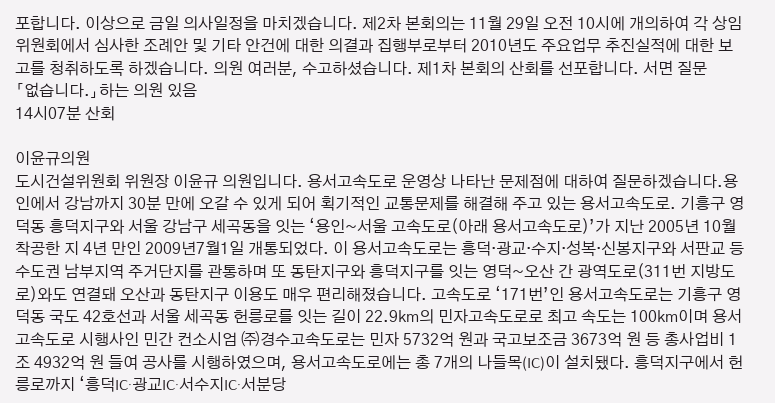포합니다. 이상으로 금일 의사일정을 마치겠습니다. 제2차 본회의는 11월 29일 오전 10시에 개의하여 각 상임위원회에서 심사한 조례안 및 기타 안건에 대한 의결과 집행부로부터 2010년도 주요업무 추진실적에 대한 보고를 청취하도록 하겠습니다. 의원 여러분, 수고하셨습니다. 제1차 본회의 산회를 선포합니다. 서면 질문
「없습니다.」하는 의원 있음
14시07분 산회

이윤규의원
도시건설위원회 위원장 이윤규 의원입니다. 용서고속도로 운영상 나타난 문제점에 대하여 질문하겠습니다.용인에서 강남까지 30분 만에 오갈 수 있게 되어 획기적인 교통문제를 해결해 주고 있는 용서고속도로. 기흥구 영덕동 흥덕지구와 서울 강남구 세곡동을 잇는 ‘용인~서울 고속도로(아래 용서고속도로)’가 지난 2005년 10월 착공한 지 4년 만인 2009년7월1일 개통되었다. 이 용서고속도로는 흥덕·광교·수지·성복·신봉지구와 서판교 등 수도권 남부지역 주거단지를 관통하며 또 동탄지구와 흥덕지구를 잇는 영덕~오산 간 광역도로(311번 지방도로)와도 연결돼 오산과 동탄지구 이용도 매우 편리해졌습니다. 고속도로 ‘171번’인 용서고속도로는 기흥구 영덕동 국도 42호선과 서울 세곡동 헌릉로를 잇는 길이 22.9㎞의 민자고속도로로 최고 속도는 100㎞이며 용서고속도로 시행사인 민간 컨소시엄 ㈜경수고속도로는 민자 5732억 원과 국고보조금 3673억 원 등 총사업비 1조 4932억 원 들여 공사를 시행하였으며, 용서고속도로에는 총 7개의 나들목(IC)이 설치됐다. 흥덕지구에서 헌릉로까지 ‘흥덕IC·광교IC·서수지IC·서분당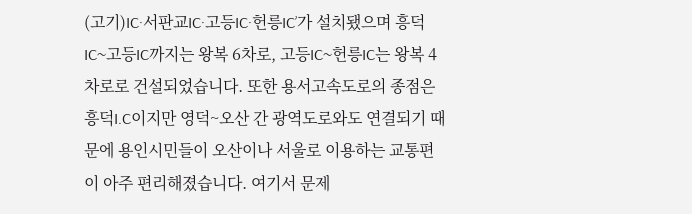(고기)IC·서판교IC·고등IC·헌릉IC’가 설치됐으며 흥덕IC~고등IC까지는 왕복 6차로, 고등IC~헌릉IC는 왕복 4차로로 건설되었습니다. 또한 용서고속도로의 종점은 흥덕I.C이지만 영덕~오산 간 광역도로와도 연결되기 때문에 용인시민들이 오산이나 서울로 이용하는 교통편이 아주 편리해졌습니다. 여기서 문제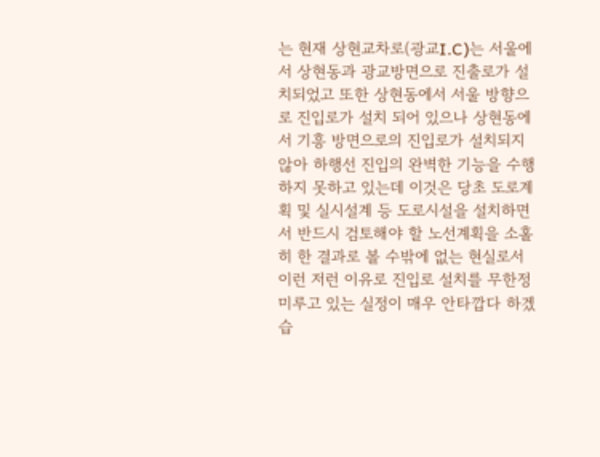는 현재 상현교차로(광교I.C)는 서울에서 상현동과 광교방면으로 진출로가 설치되었고 또한 상현동에서 서울 방향으로 진입로가 설치 되어 있으나 상현동에서 기흥 방면으로의 진입로가 설치되지 않아 하행선 진입의 완벽한 기능을 수행하지 못하고 있는데 이것은 당초 도로계획 및 실시설계 등 도로시설을 설치하면서 반드시 검토해야 할 노선계획을 소홀히 한 결과로 볼 수밖에 없는 현실로서 이런 저런 이유로 진입로 설치를 무한정 미루고 있는 실정이 매우 안타깝다 하겠습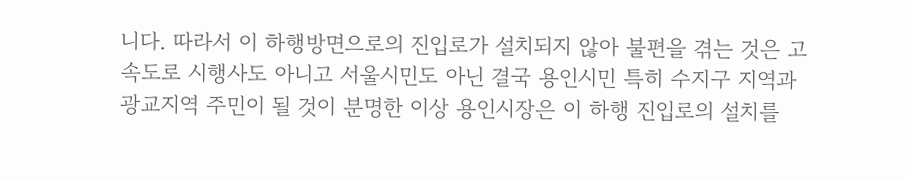니다. 따라서 이 하행방면으로의 진입로가 설치되지 않아 불편을 겪는 것은 고속도로 시행사도 아니고 서울시민도 아닌 결국 용인시민 특히 수지구 지역과 광교지역 주민이 될 것이 분명한 이상 용인시장은 이 하행 진입로의 설치를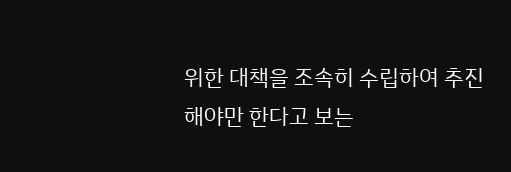위한 대책을 조속히 수립하여 추진해야만 한다고 보는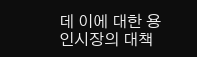데 이에 대한 용인시장의 대책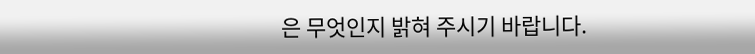은 무엇인지 밝혀 주시기 바랍니다.